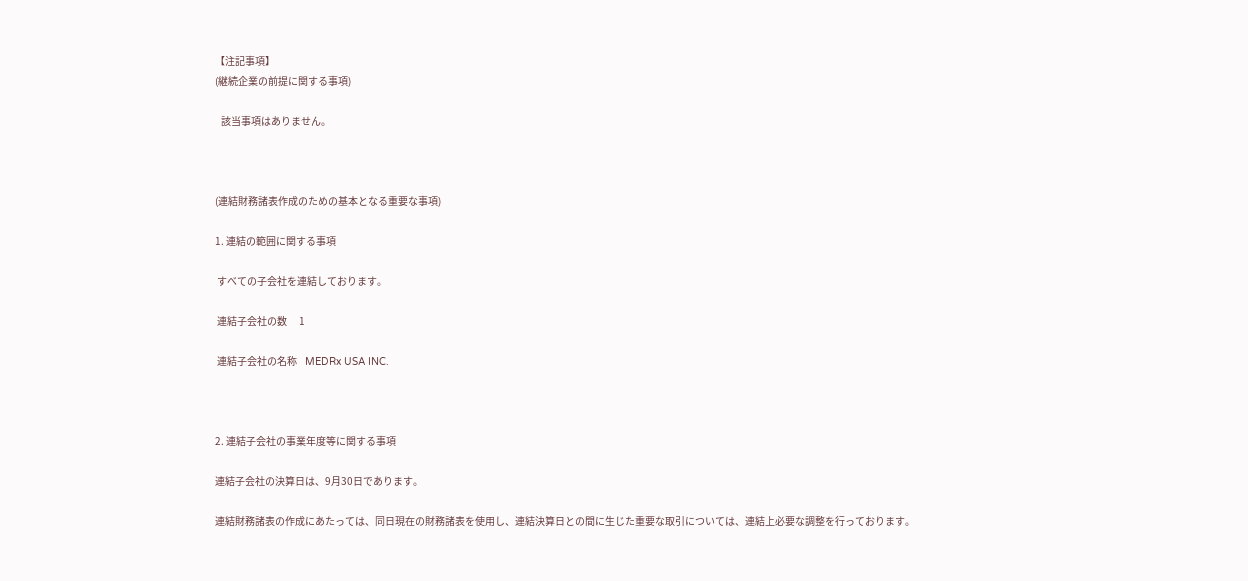【注記事項】
(継続企業の前提に関する事項)

   該当事項はありません。



(連結財務諸表作成のための基本となる重要な事項)

1. 連結の範囲に関する事項

 すべての子会社を連結しております。

 連結子会社の数      1

 連結子会社の名称    MEDRx USA INC.



2. 連結子会社の事業年度等に関する事項

連結子会社の決算日は、9月30日であります。

連結財務諸表の作成にあたっては、同日現在の財務諸表を使用し、連結決算日との間に生じた重要な取引については、連結上必要な調整を行っております。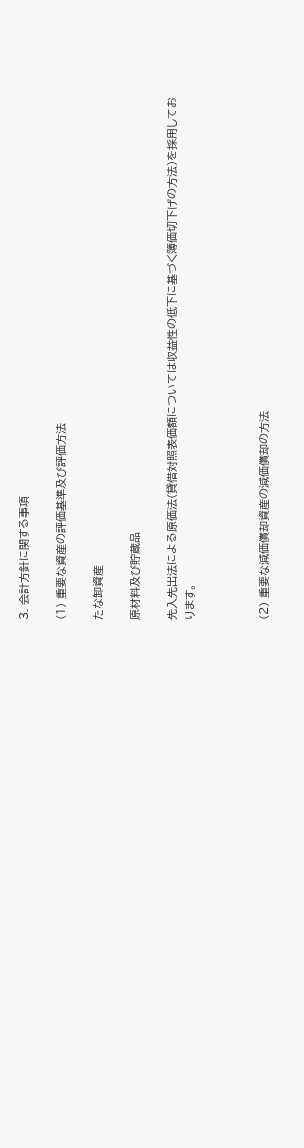3. 会計方針に関する事項

(1) 重要な資産の評価基準及び評価方法

たな卸資産

原材料及び貯蔵品

先入先出法による原価法(貸借対照表価額については収益性の低下に基づく簿価切下げの方法)を採用しております。



(2) 重要な減価償却資産の減価償却の方法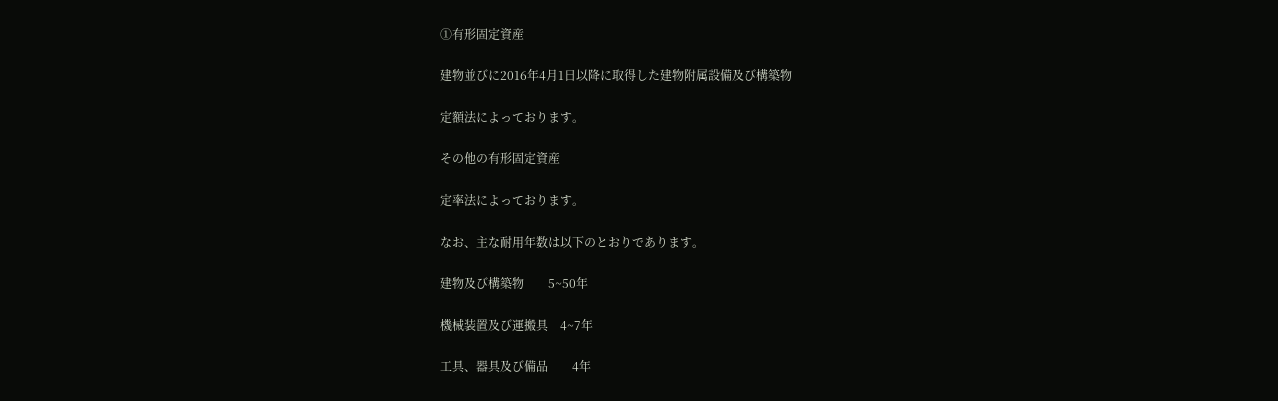①有形固定資産

建物並びに2016年4月1日以降に取得した建物附属設備及び構築物

定額法によっております。

その他の有形固定資産

定率法によっております。

なお、主な耐用年数は以下のとおりであります。

建物及び構築物        5~50年

機械装置及び運搬具    4~7年

工具、器具及び備品        4年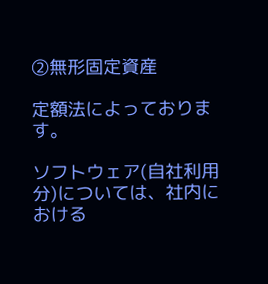②無形固定資産

定額法によっております。

ソフトウェア(自社利用分)については、社内における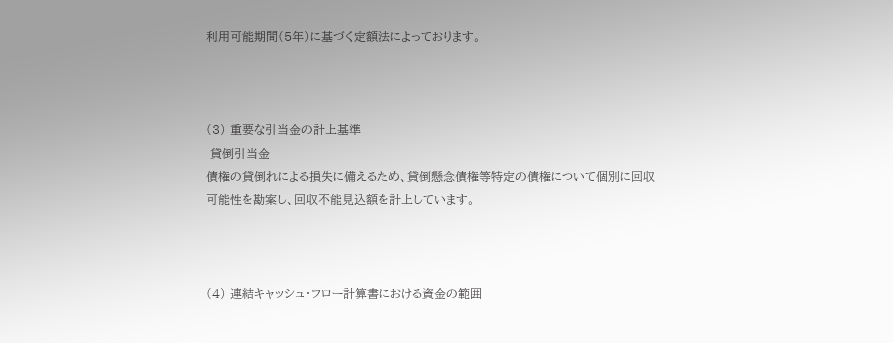利用可能期間(5年)に基づく定額法によっております。



(3) 重要な引当金の計上基準
 貸倒引当金
債権の貸倒れによる損失に備えるため、貸倒懸念債権等特定の債権について個別に回収可能性を勘案し、回収不能見込額を計上しています。



(4) 連結キャッシュ・フロー計算書における資金の範囲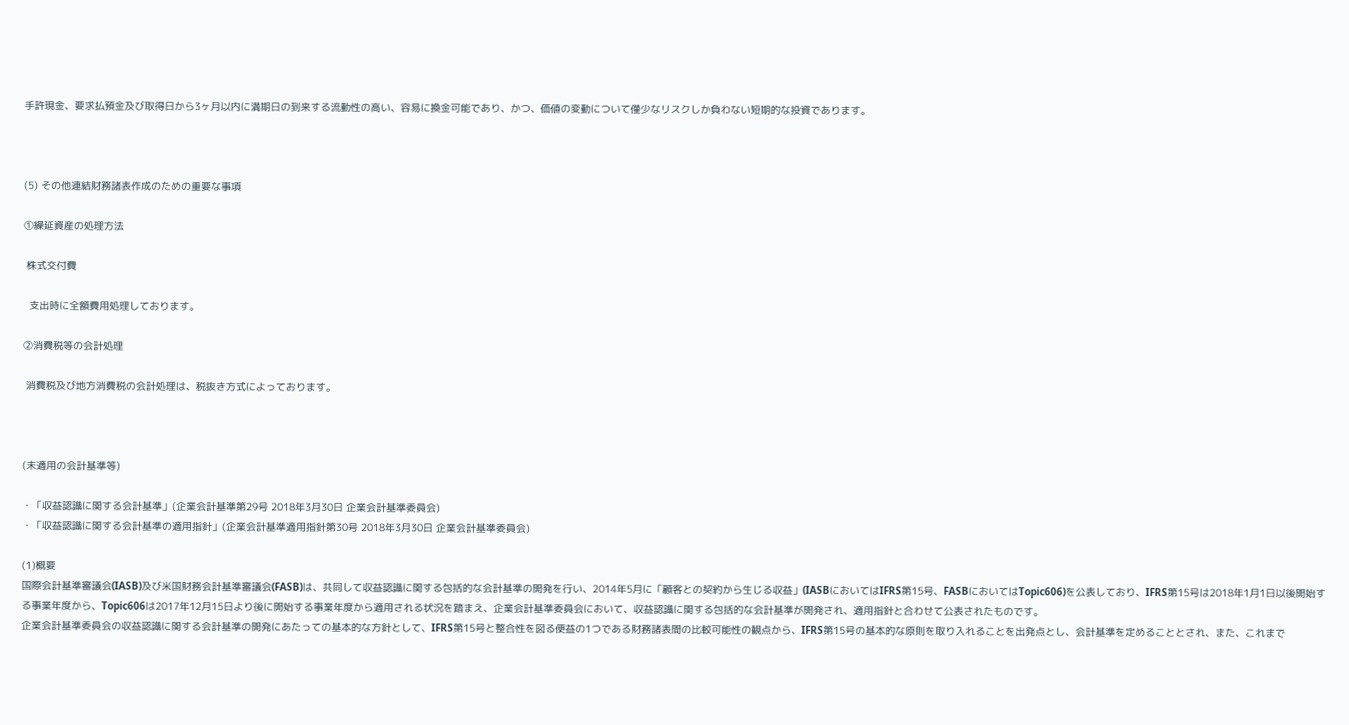手許現金、要求払預金及び取得日から3ヶ月以内に満期日の到来する流動性の高い、容易に換金可能であり、かつ、価値の変動について僅少なリスクしか負わない短期的な投資であります。



(5) その他連結財務諸表作成のための重要な事項

①繰延資産の処理方法

 株式交付費

  支出時に全額費用処理しております。

②消費税等の会計処理

 消費税及び地方消費税の会計処理は、税抜き方式によっております。



(未適用の会計基準等)

・「収益認識に関する会計基準」(企業会計基準第29号 2018年3月30日 企業会計基準委員会)
・「収益認識に関する会計基準の適用指針」(企業会計基準適用指針第30号 2018年3月30日 企業会計基準委員会)

(1)概要
国際会計基準審議会(IASB)及び米国財務会計基準審議会(FASB)は、共同して収益認識に関する包括的な会計基準の開発を行い、2014年5月に「顧客との契約から生じる収益」(IASBにおいてはIFRS第15号、FASBにおいてはTopic606)を公表しており、IFRS第15号は2018年1月1日以後開始する事業年度から、Topic606は2017年12月15日より後に開始する事業年度から適用される状況を踏まえ、企業会計基準委員会において、収益認識に関する包括的な会計基準が開発され、適用指針と合わせて公表されたものです。
企業会計基準委員会の収益認識に関する会計基準の開発にあたっての基本的な方針として、IFRS第15号と整合性を図る便益の1つである財務諸表間の比較可能性の観点から、IFRS第15号の基本的な原則を取り入れることを出発点とし、会計基準を定めることとされ、また、これまで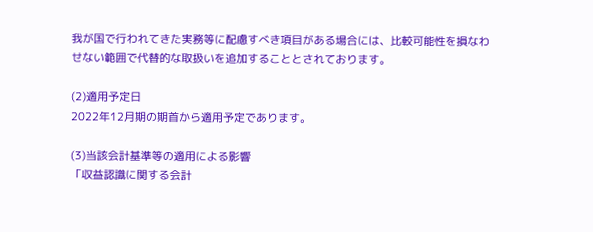我が国で行われてきた実務等に配慮すべき項目がある場合には、比較可能性を損なわせない範囲で代替的な取扱いを追加することとされております。

(2)適用予定日
2022年12月期の期首から適用予定であります。

(3)当該会計基準等の適用による影響
「収益認識に関する会計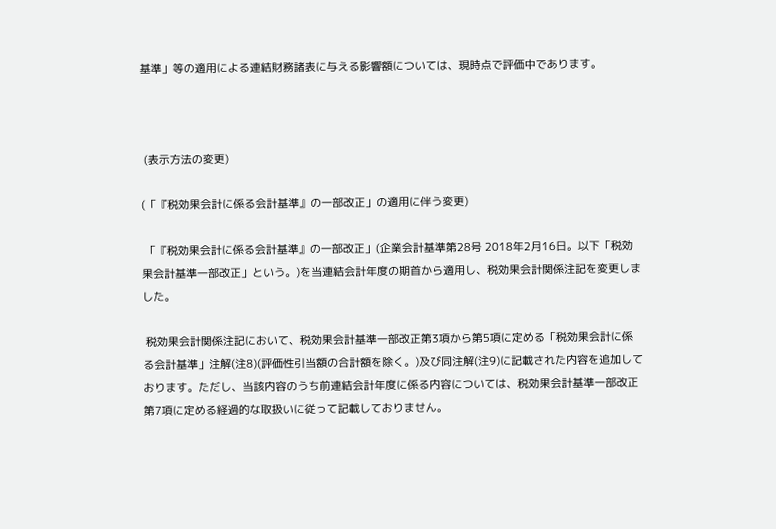基準」等の適用による連結財務諸表に与える影響額については、現時点で評価中であります。



 (表示方法の変更)

(「『税効果会計に係る会計基準』の一部改正」の適用に伴う変更)

 「『税効果会計に係る会計基準』の一部改正」(企業会計基準第28号 2018年2月16日。以下「税効果会計基準一部改正」という。)を当連結会計年度の期首から適用し、税効果会計関係注記を変更しました。

 税効果会計関係注記において、税効果会計基準一部改正第3項から第5項に定める「税効果会計に係る会計基準」注解(注8)(評価性引当額の合計額を除く。)及び同注解(注9)に記載された内容を追加しております。ただし、当該内容のうち前連結会計年度に係る内容については、税効果会計基準一部改正第7項に定める経過的な取扱いに従って記載しておりません。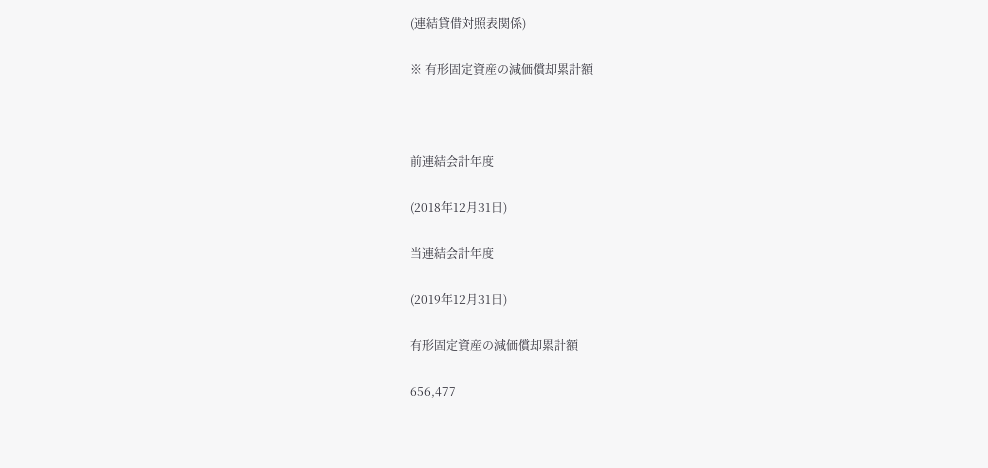(連結貸借対照表関係)

※ 有形固定資産の減価償却累計額



前連結会計年度

(2018年12月31日)

当連結会計年度

(2019年12月31日)

有形固定資産の減価償却累計額

656,477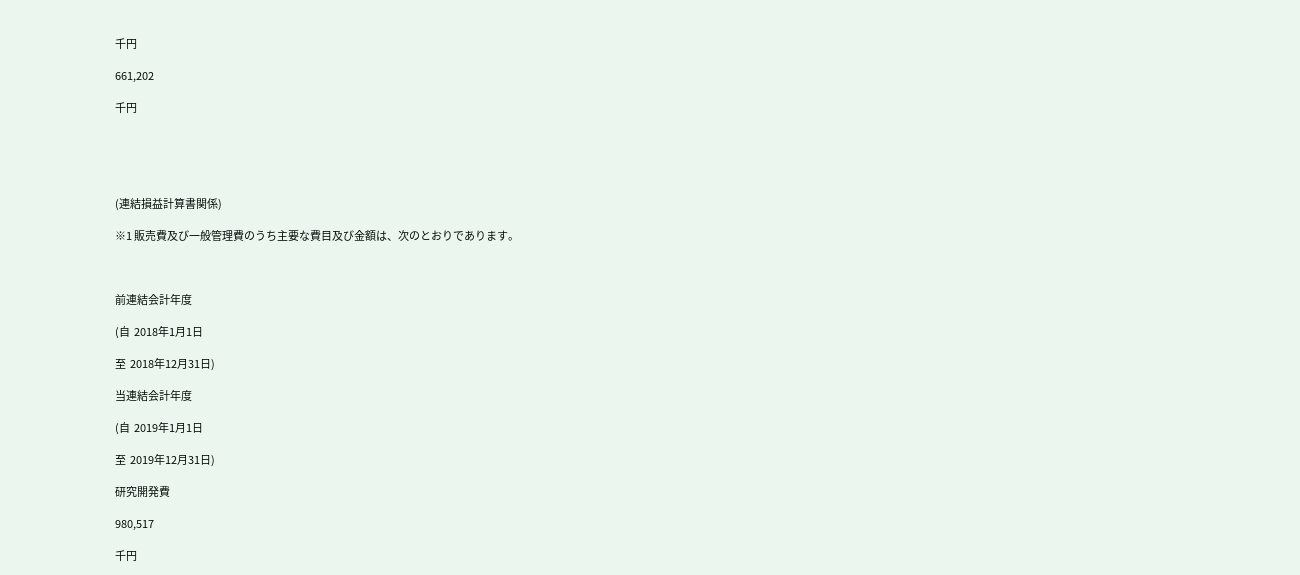千円

661,202

千円





(連結損益計算書関係)

※1 販売費及び一般管理費のうち主要な費目及び金額は、次のとおりであります。



前連結会計年度

(自  2018年1月1日

至  2018年12月31日)

当連結会計年度

(自  2019年1月1日

至  2019年12月31日)

研究開発費

980,517

千円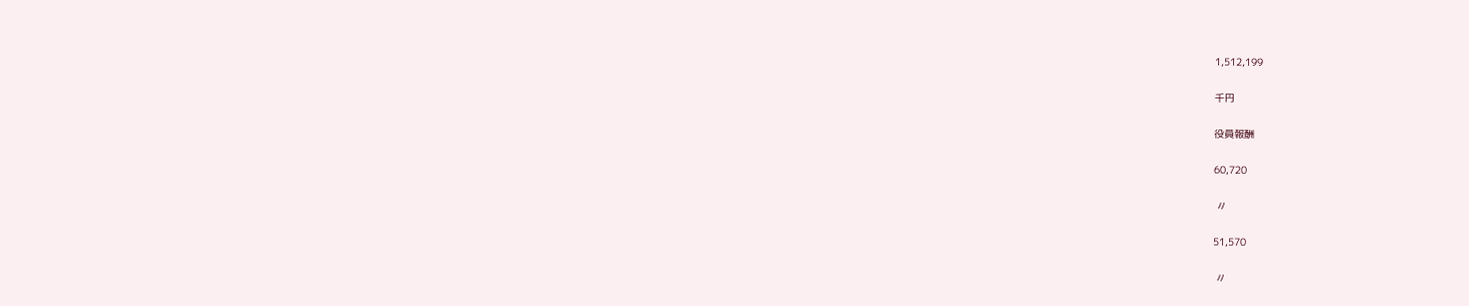1,512,199

千円

役員報酬

60,720

 〃

51,570

 〃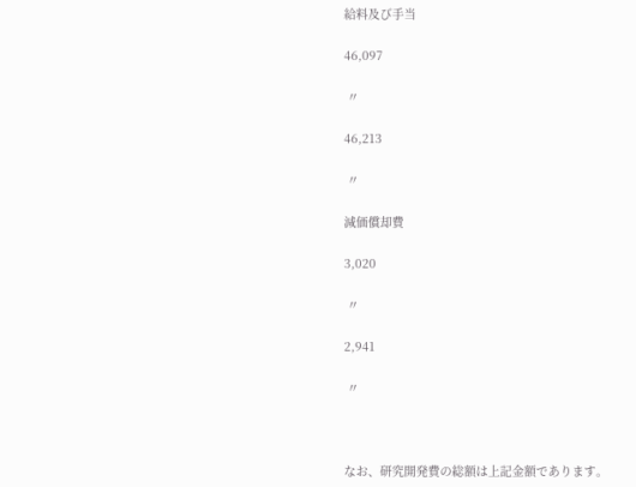給料及び手当

46,097

 〃

46,213

 〃

減価償却費

3,020

 〃

2,941

 〃



なお、研究開発費の総額は上記金額であります。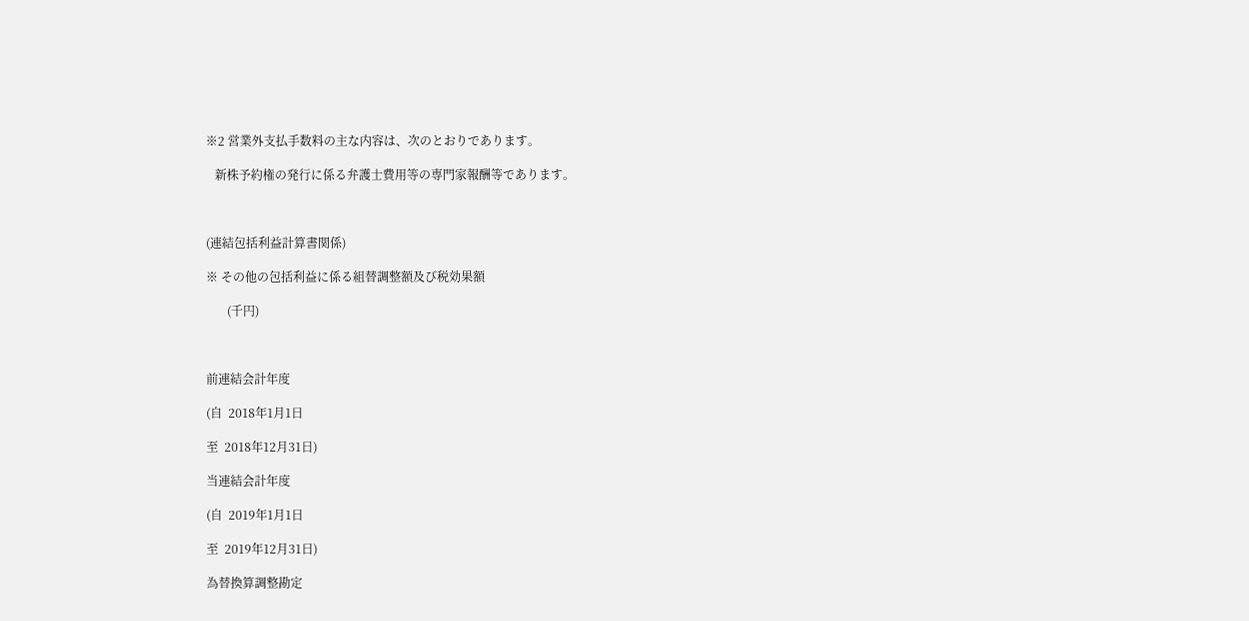※2 営業外支払手数料の主な内容は、次のとおりであります。

   新株予約権の発行に係る弁護士費用等の専門家報酬等であります。



(連結包括利益計算書関係)

※ その他の包括利益に係る組替調整額及び税効果額

       (千円)



前連結会計年度

(自  2018年1月1日

至  2018年12月31日)

当連結会計年度

(自  2019年1月1日

至  2019年12月31日)

為替換算調整勘定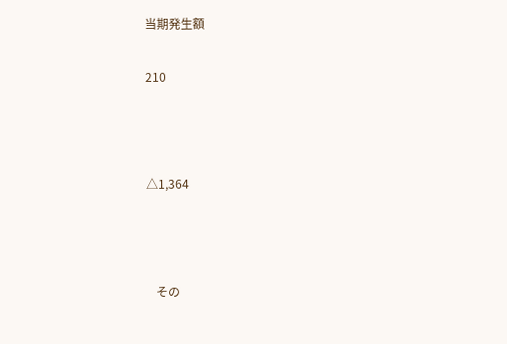当期発生額

210



△1,364



   その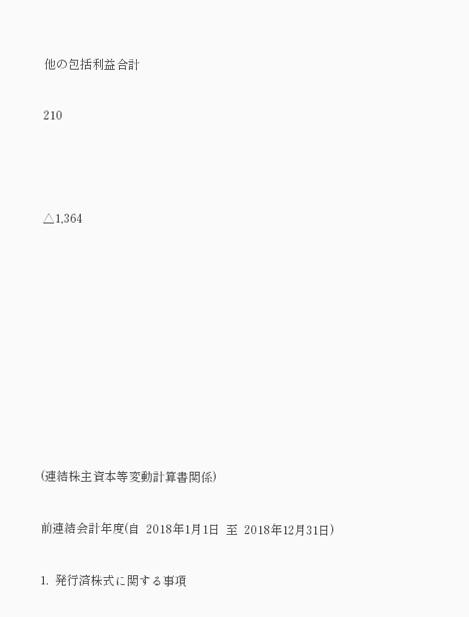他の包括利益合計

210



△1,364









(連結株主資本等変動計算書関係)

前連結会計年度(自  2018年1月1日  至  2018年12月31日)

1.  発行済株式に関する事項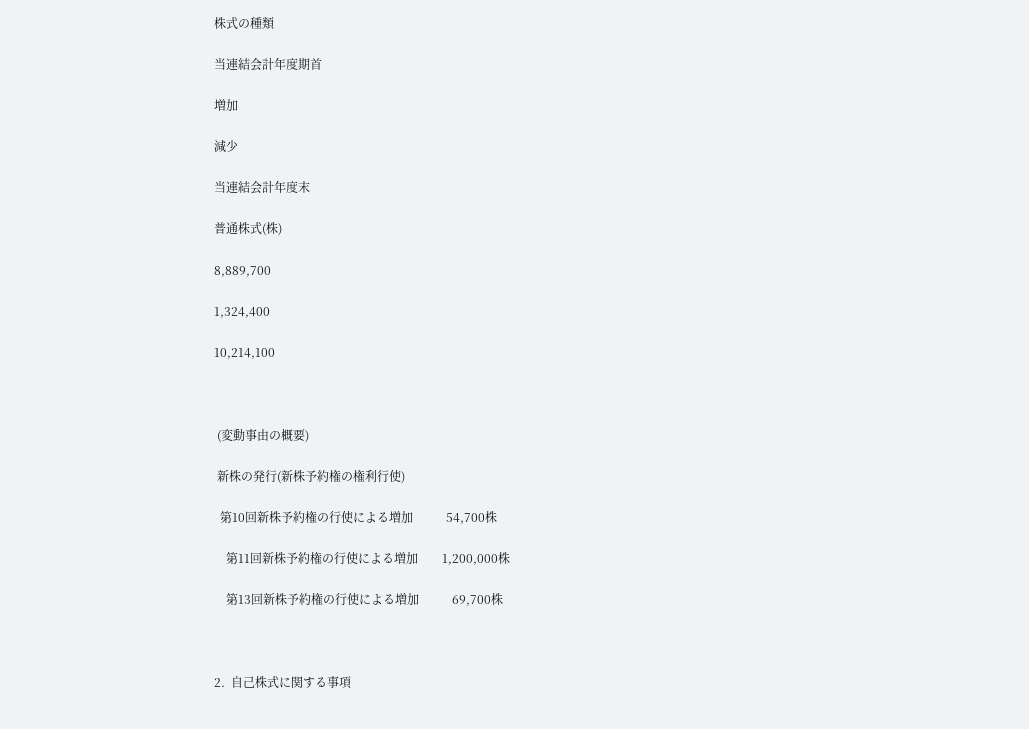株式の種類

当連結会計年度期首

増加

減少

当連結会計年度末

普通株式(株)

8,889,700

1,324,400

10,214,100



 (変動事由の概要)

 新株の発行(新株予約権の権利行使)

  第10回新株予約権の行使による増加           54,700株

    第11回新株予約権の行使による増加        1,200,000株

    第13回新株予約権の行使による増加           69,700株



2.  自己株式に関する事項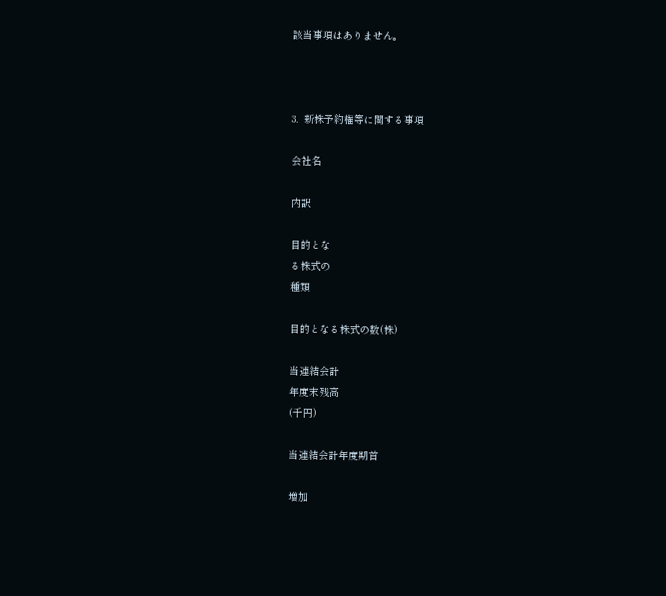該当事項はありません。



3.  新株予約権等に関する事項

会社名

内訳

目的とな
る株式の
種類

目的となる株式の数(株)

当連結会計
年度末残高
(千円)

当連結会計年度期首

増加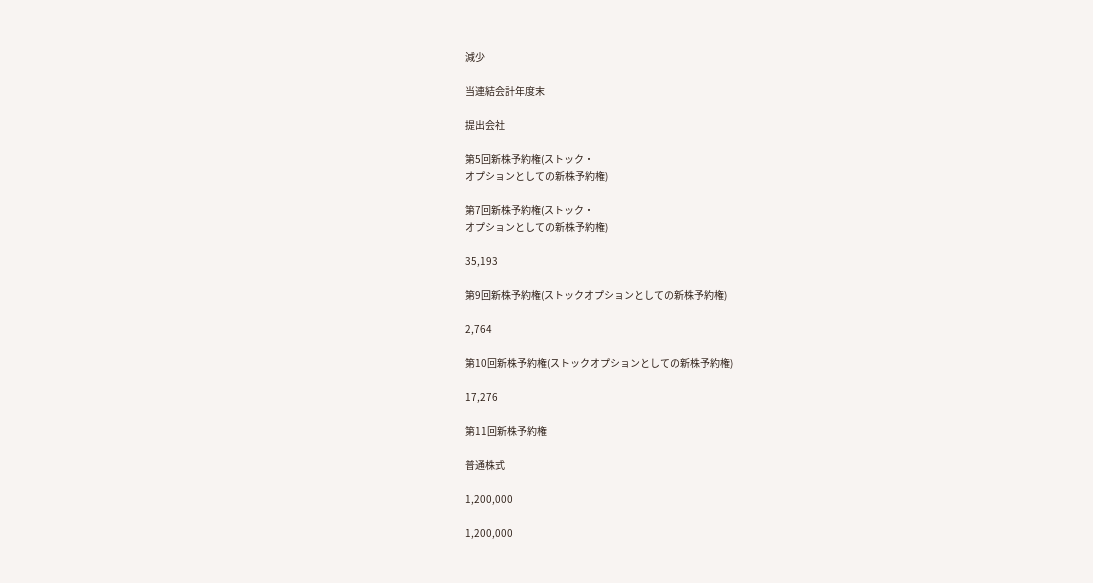減少

当連結会計年度末

提出会社

第5回新株予約権(ストック・
オプションとしての新株予約権)

第7回新株予約権(ストック・
オプションとしての新株予約権)

35,193

第9回新株予約権(ストックオプションとしての新株予約権)

2,764

第10回新株予約権(ストックオプションとしての新株予約権)

17,276

第11回新株予約権

普通株式

1,200,000

1,200,000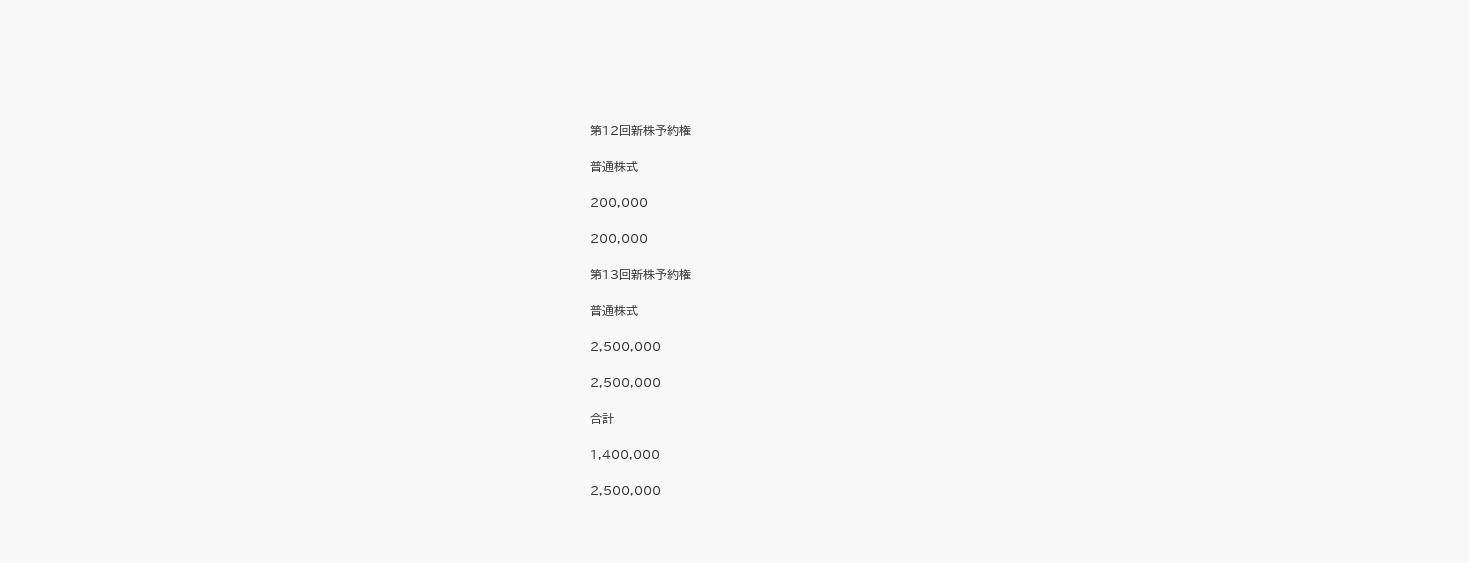第12回新株予約権

普通株式

200,000

200,000

第13回新株予約権

普通株式

2,500,000

2,500,000

合計

1,400,000

2,500,000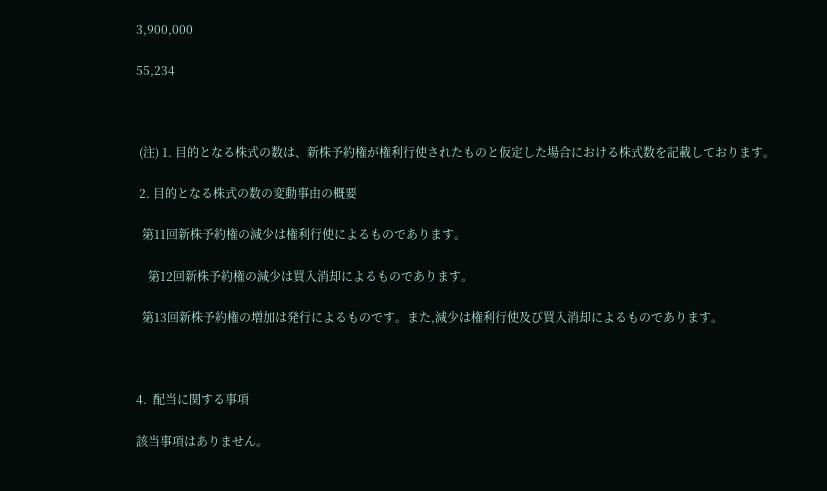3,900,000

55,234



 (注) 1. 目的となる株式の数は、新株予約権が権利行使されたものと仮定した場合における株式数を記載しております。

 2. 目的となる株式の数の変動事由の概要

  第11回新株予約権の減少は権利行使によるものであります。

    第12回新株予約権の減少は買入消却によるものであります。

  第13回新株予約権の増加は発行によるものです。また,減少は権利行使及び買入消却によるものであります。



4.  配当に関する事項

該当事項はありません。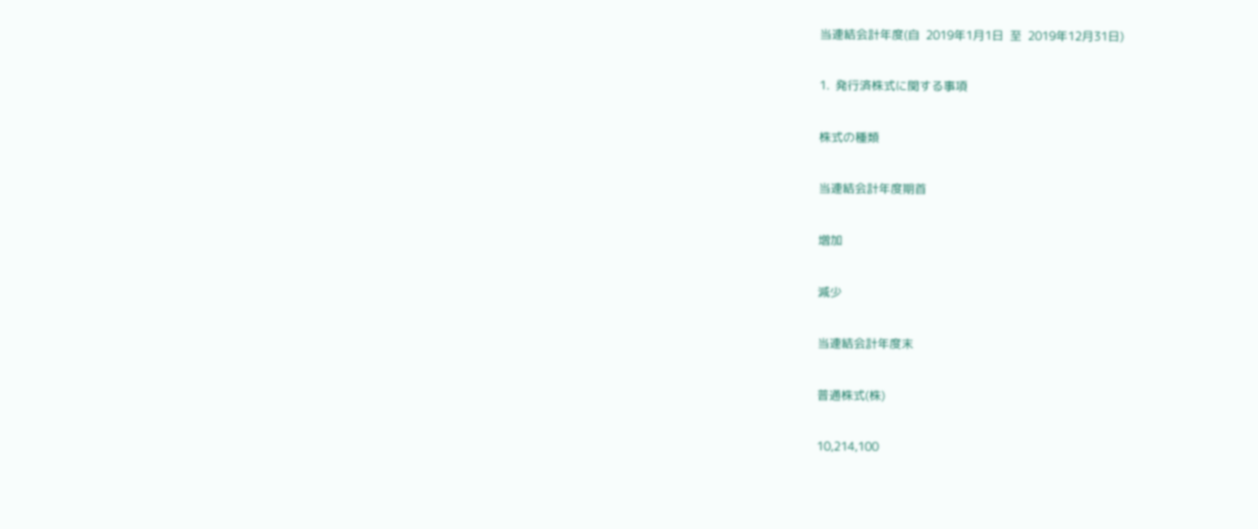当連結会計年度(自  2019年1月1日  至  2019年12月31日)

1.  発行済株式に関する事項

株式の種類

当連結会計年度期首

増加

減少

当連結会計年度末

普通株式(株)

10,214,100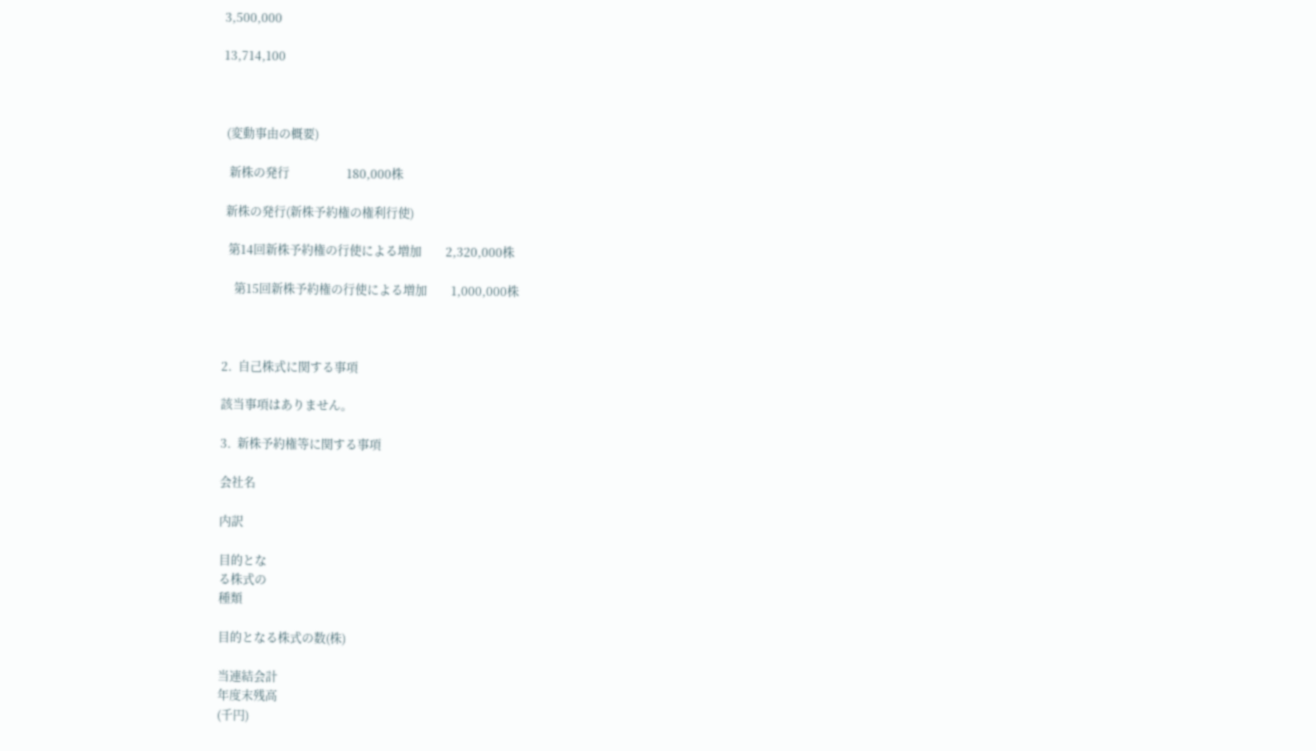3,500,000

13,714,100



 (変動事由の概要)

  新株の発行                   180,000株

 新株の発行(新株予約権の権利行使)

  第14回新株予約権の行使による増加        2,320,000株

    第15回新株予約権の行使による増加        1,000,000株



2.  自己株式に関する事項

該当事項はありません。

3.  新株予約権等に関する事項

会社名

内訳

目的とな
る株式の
種類

目的となる株式の数(株)

当連結会計
年度末残高
(千円)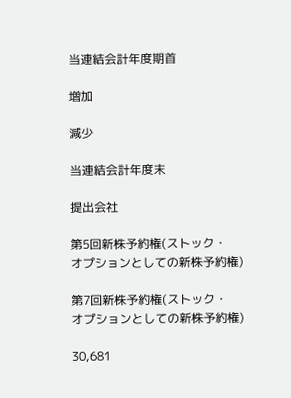当連結会計年度期首

増加

減少

当連結会計年度末

提出会社

第5回新株予約権(ストック・
オプションとしての新株予約権)

第7回新株予約権(ストック・
オプションとしての新株予約権)

30,681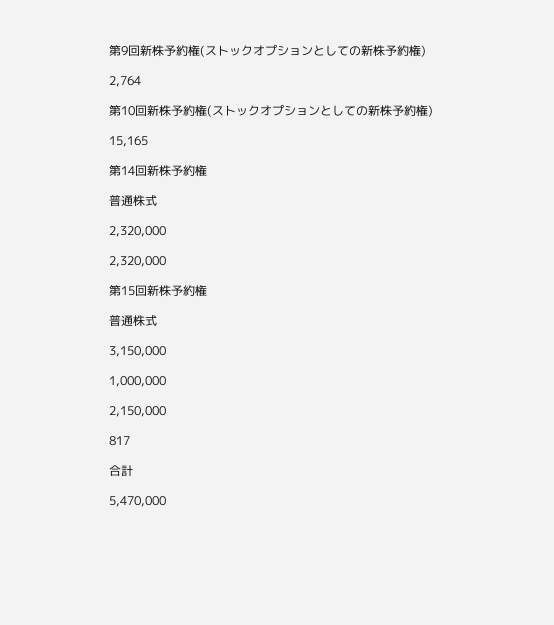第9回新株予約権(ストックオプションとしての新株予約権)

2,764

第10回新株予約権(ストックオプションとしての新株予約権)

15,165

第14回新株予約権

普通株式

2,320,000

2,320,000

第15回新株予約権

普通株式

3,150,000

1,000,000

2,150,000

817

合計

5,470,000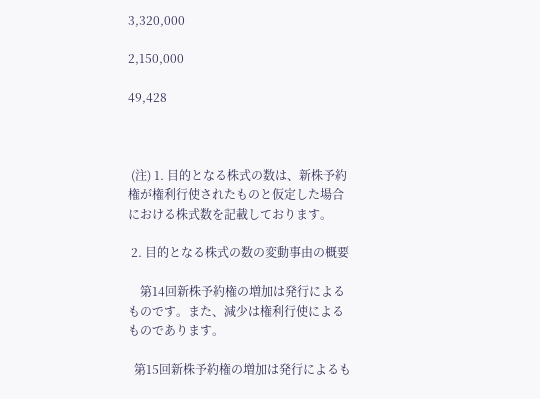3,320,000

2,150,000

49,428



 (注) 1. 目的となる株式の数は、新株予約権が権利行使されたものと仮定した場合における株式数を記載しております。

 2. 目的となる株式の数の変動事由の概要

    第14回新株予約権の増加は発行によるものです。また、減少は権利行使によるものであります。

  第15回新株予約権の増加は発行によるも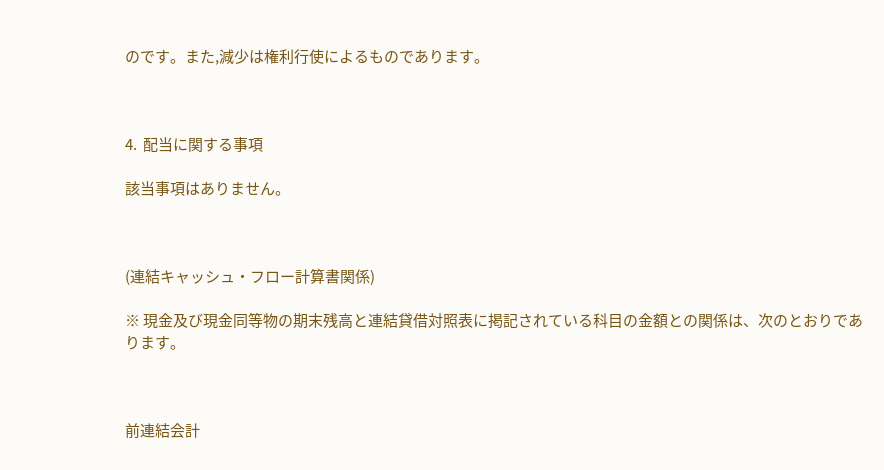のです。また,減少は権利行使によるものであります。



4.  配当に関する事項

該当事項はありません。



(連結キャッシュ・フロー計算書関係)

※ 現金及び現金同等物の期末残高と連結貸借対照表に掲記されている科目の金額との関係は、次のとおりであります。



前連結会計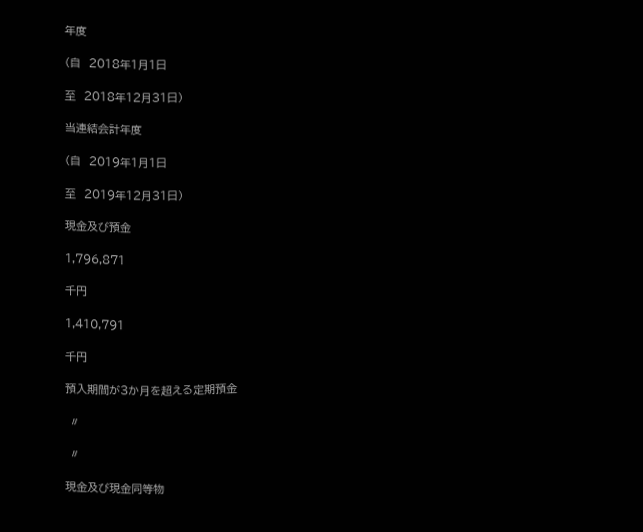年度

(自  2018年1月1日

至  2018年12月31日)

当連結会計年度

(自  2019年1月1日

至  2019年12月31日)

現金及び預金

1,796,871

千円

1,410,791

千円

預入期間が3か月を超える定期預金

 〃

 〃

現金及び現金同等物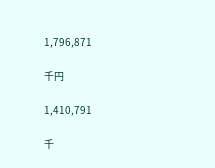1,796,871

千円

1,410,791

千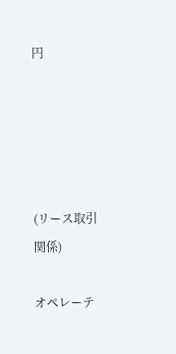円





(リース取引関係)

オペレーテ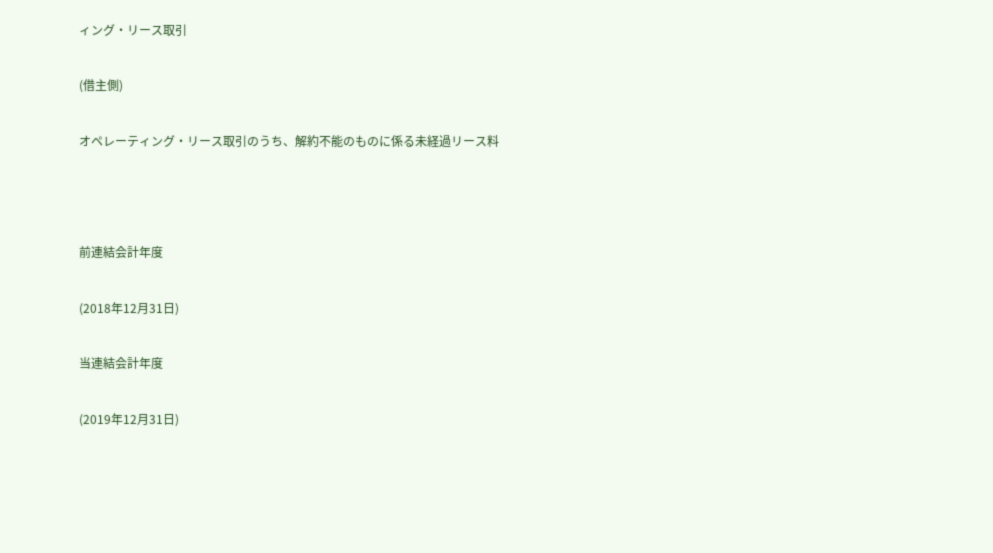ィング・リース取引

(借主側)

オペレーティング・リース取引のうち、解約不能のものに係る未経過リース料



前連結会計年度

(2018年12月31日)

当連結会計年度

(2019年12月31日)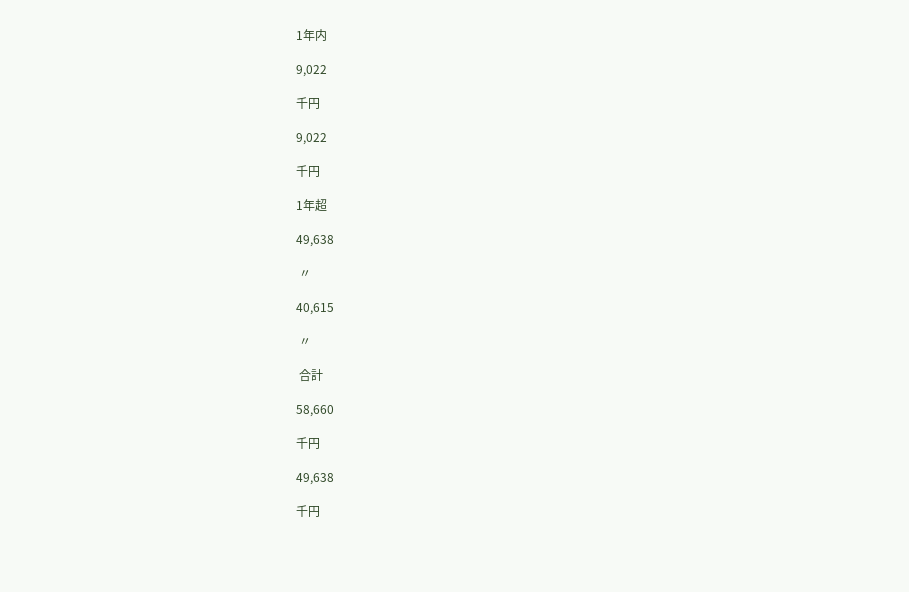1年内

9,022

千円

9,022

千円

1年超

49,638

 〃

40,615

 〃

 合計

58,660

千円

49,638

千円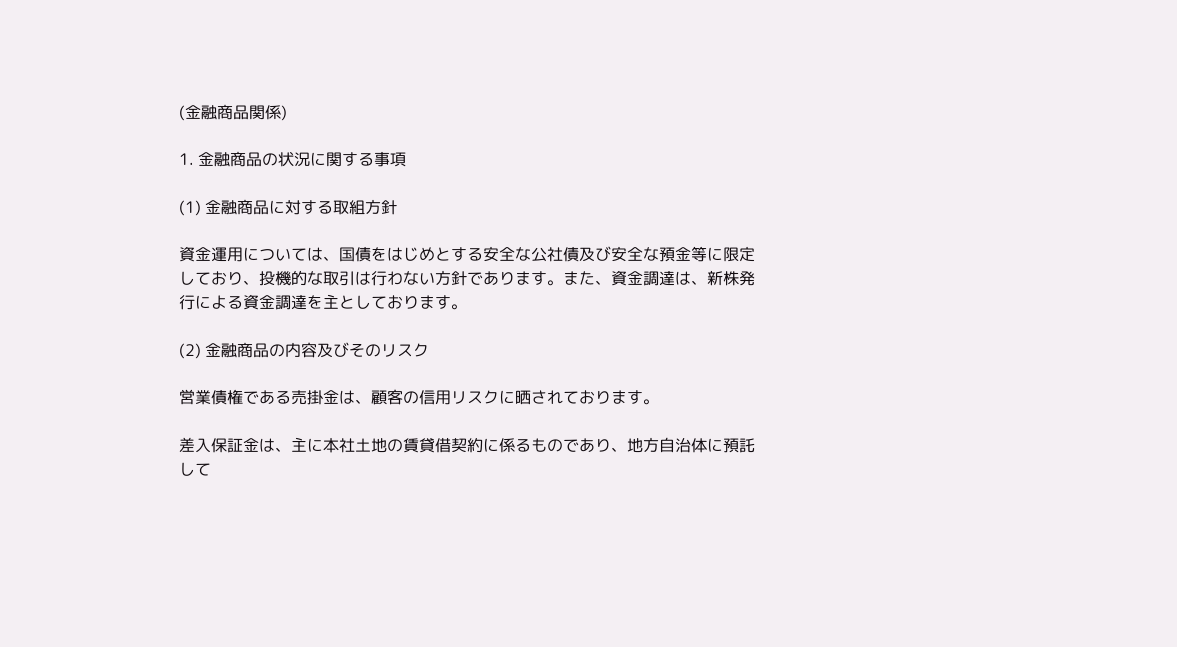(金融商品関係)

1. 金融商品の状況に関する事項

(1) 金融商品に対する取組方針

資金運用については、国債をはじめとする安全な公社債及び安全な預金等に限定しており、投機的な取引は行わない方針であります。また、資金調達は、新株発行による資金調達を主としております。

(2) 金融商品の内容及びそのリスク

営業債権である売掛金は、顧客の信用リスクに晒されております。

差入保証金は、主に本社土地の賃貸借契約に係るものであり、地方自治体に預託して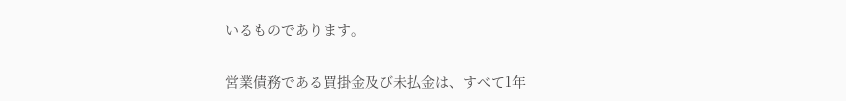いるものであります。

営業債務である買掛金及び未払金は、すべて1年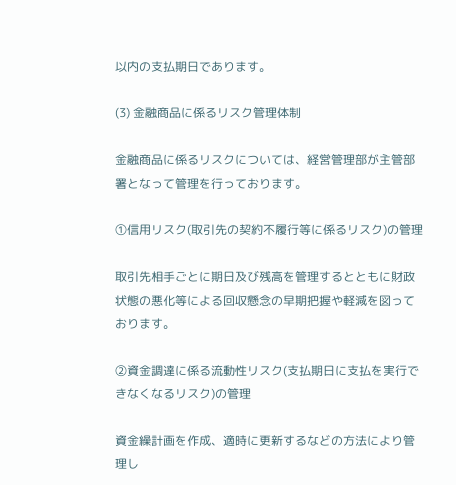以内の支払期日であります。

(3) 金融商品に係るリスク管理体制

金融商品に係るリスクについては、経営管理部が主管部署となって管理を行っております。

①信用リスク(取引先の契約不履行等に係るリスク)の管理

取引先相手ごとに期日及び残高を管理するとともに財政状態の悪化等による回収懸念の早期把握や軽減を図っております。

②資金調達に係る流動性リスク(支払期日に支払を実行できなくなるリスク)の管理

資金繰計画を作成、適時に更新するなどの方法により管理し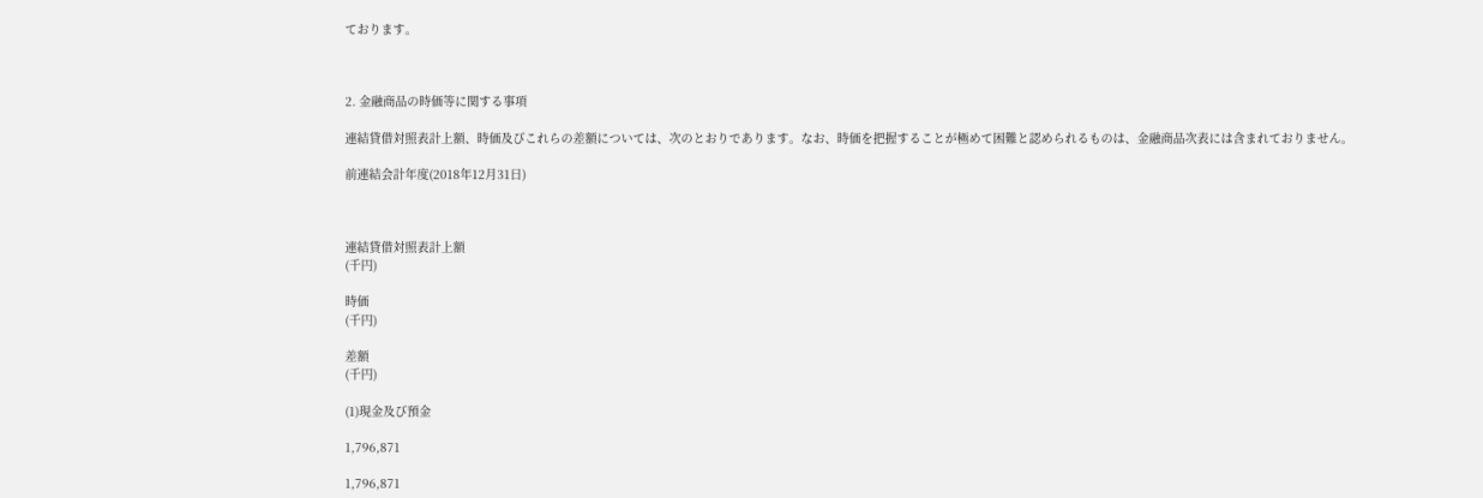ております。



2. 金融商品の時価等に関する事項

連結貸借対照表計上額、時価及びこれらの差額については、次のとおりであります。なお、時価を把握することが極めて困難と認められるものは、金融商品次表には含まれておりません。

前連結会計年度(2018年12月31日)



連結貸借対照表計上額
(千円)

時価
(千円)

差額
(千円)

(1)現金及び預金

1,796,871

1,796,871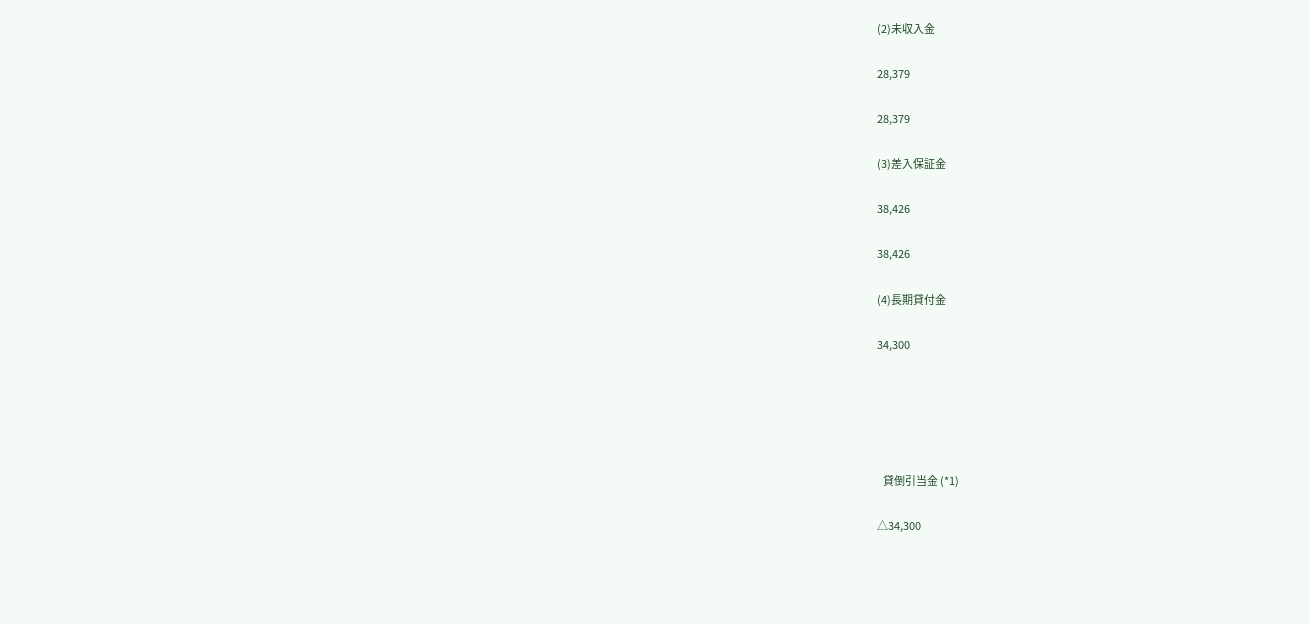(2)未収入金

28,379

28,379

(3)差入保証金

38,426

38,426

(4)長期貸付金

34,300





   貸倒引当金 (*1)

△34,300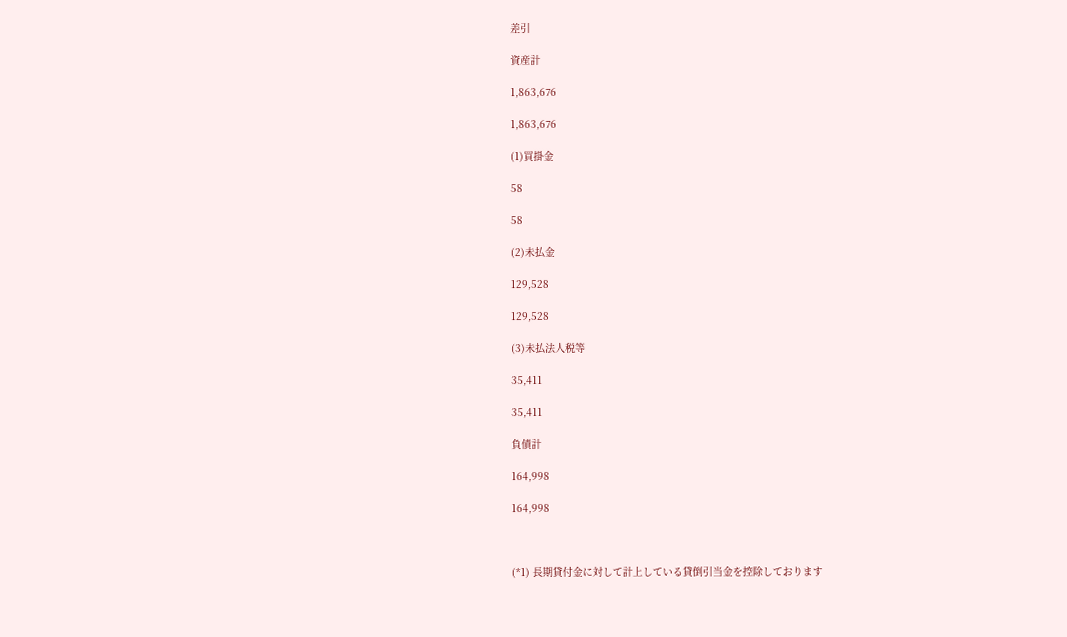差引

資産計

1,863,676

1,863,676

(1)買掛金

58

58

(2)未払金

129,528

129,528

(3)未払法人税等

35,411

35,411

負債計

164,998

164,998



(*1) 長期貸付金に対して計上している貸倒引当金を控除しております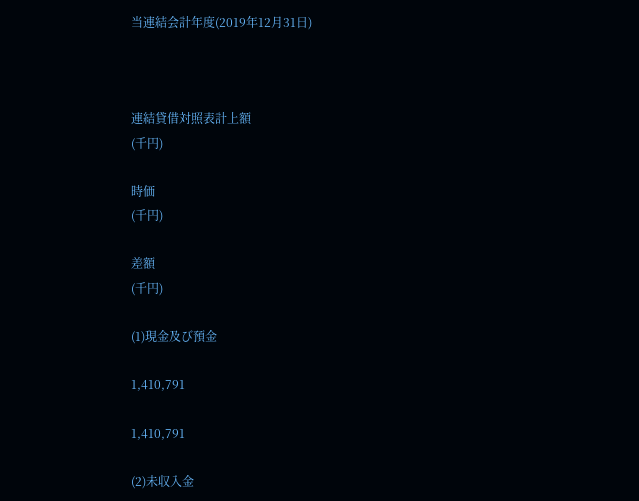当連結会計年度(2019年12月31日)



連結貸借対照表計上額
(千円)

時価
(千円)

差額
(千円)

(1)現金及び預金

1,410,791

1,410,791

(2)未収入金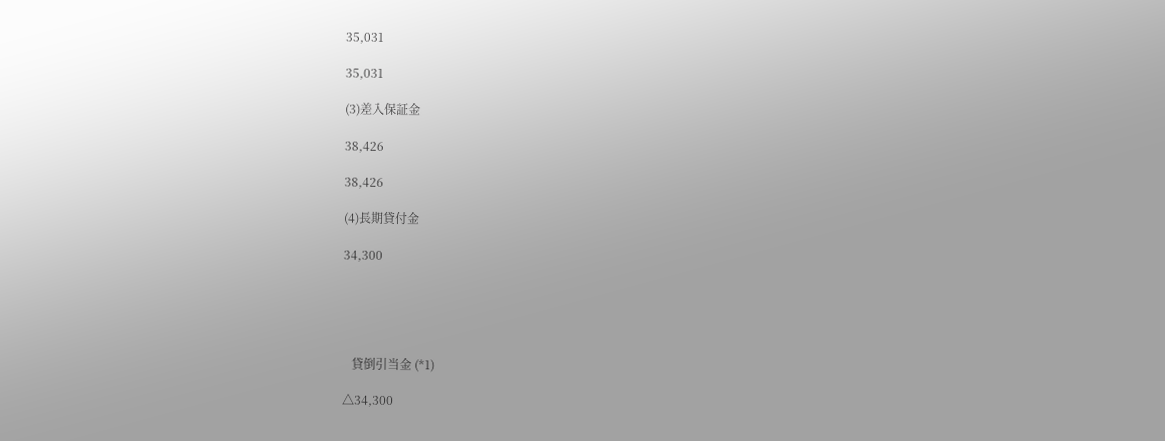35,031

35,031

(3)差入保証金

38,426

38,426

(4)長期貸付金

34,300





   貸倒引当金 (*1)

△34,300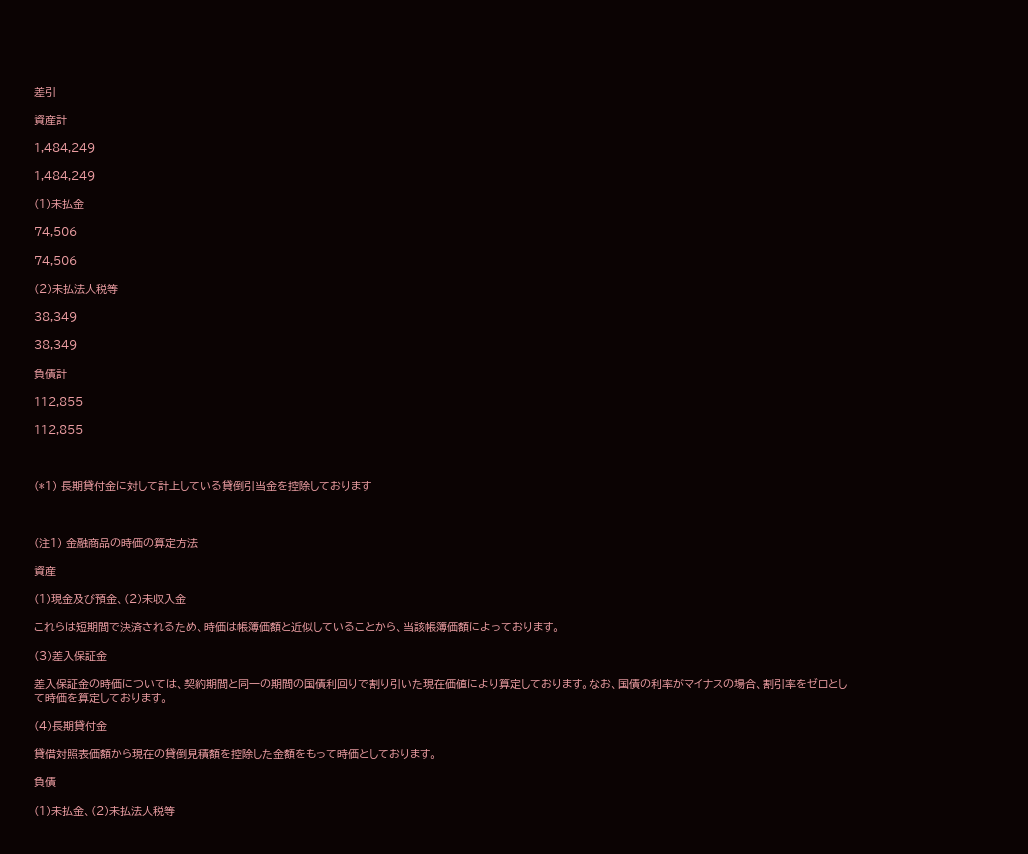差引

資産計

1,484,249

1,484,249

(1)未払金

74,506

74,506

(2)未払法人税等

38,349

38,349

負債計

112,855

112,855



(*1) 長期貸付金に対して計上している貸倒引当金を控除しております



(注1) 金融商品の時価の算定方法

資産

(1)現金及び預金、(2)未収入金

これらは短期間で決済されるため、時価は帳簿価額と近似していることから、当該帳簿価額によっております。

(3)差入保証金

差入保証金の時価については、契約期間と同一の期間の国債利回りで割り引いた現在価値により算定しております。なお、国債の利率がマイナスの場合、割引率をゼロとして時価を算定しております。

(4)長期貸付金

貸借対照表価額から現在の貸倒見積額を控除した金額をもって時価としております。

負債

(1)未払金、(2)未払法人税等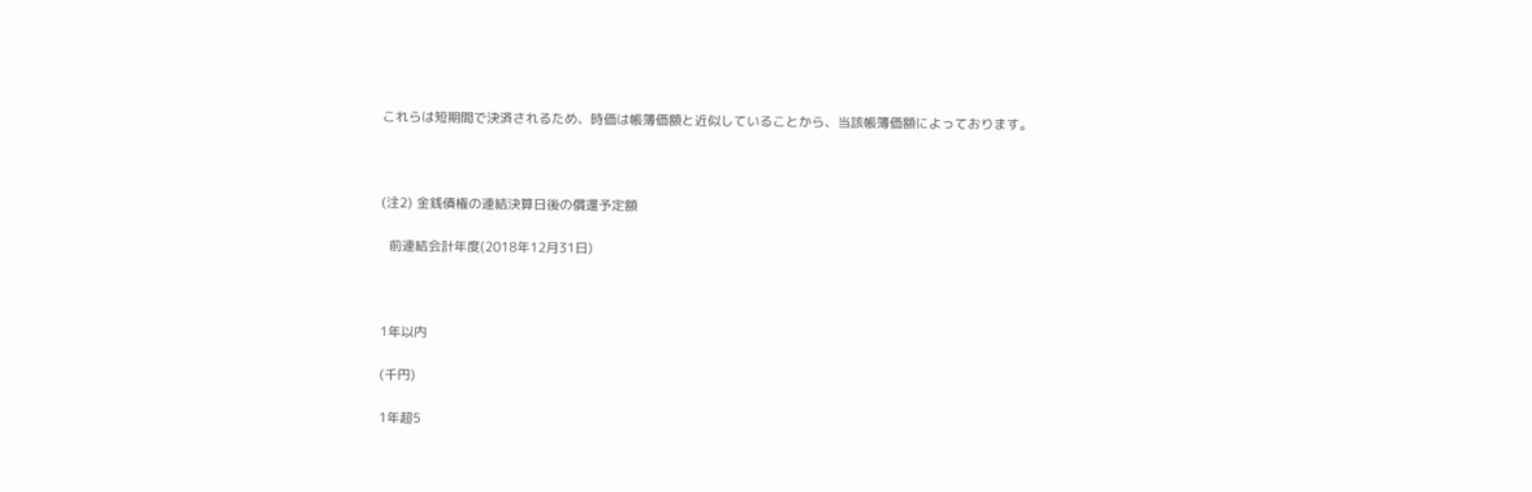これらは短期間で決済されるため、時価は帳簿価額と近似していることから、当該帳簿価額によっております。



(注2) 金銭債権の連結決算日後の償還予定額

  前連結会計年度(2018年12月31日)



1年以内

(千円)

1年超5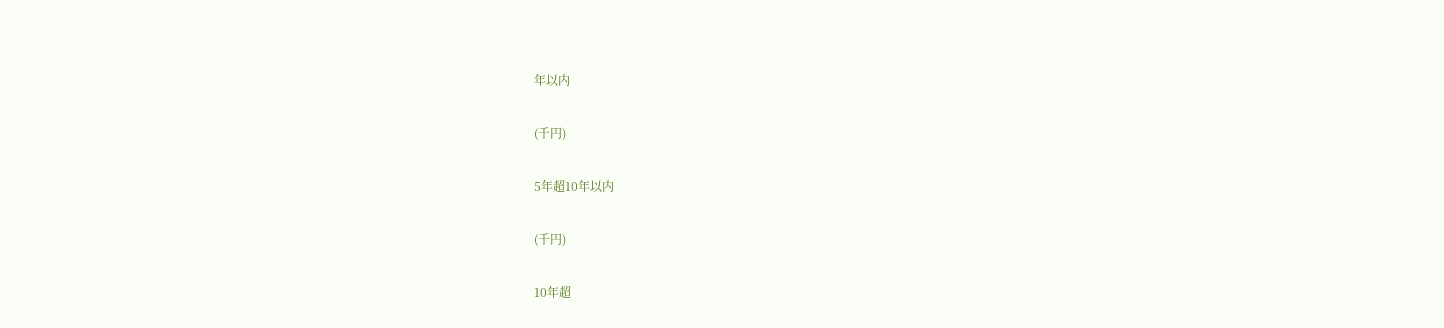年以内

(千円)

5年超10年以内

(千円)

10年超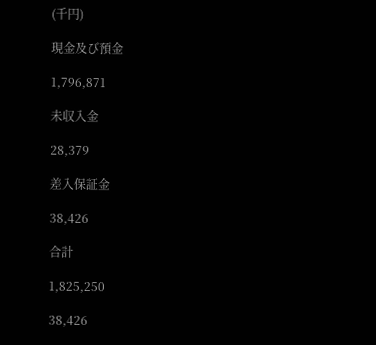(千円)

現金及び預金

1,796,871

未収入金

28,379

差入保証金

38,426

合計

1,825,250

38,426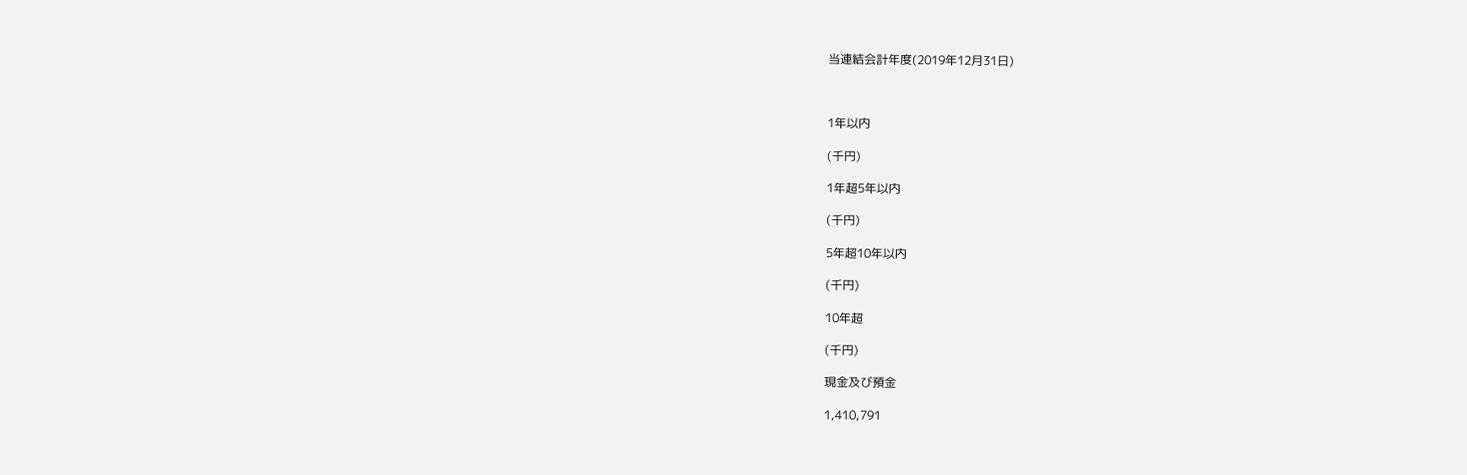当連結会計年度(2019年12月31日)



1年以内

(千円)

1年超5年以内

(千円)

5年超10年以内

(千円)

10年超

(千円)

現金及び預金

1,410,791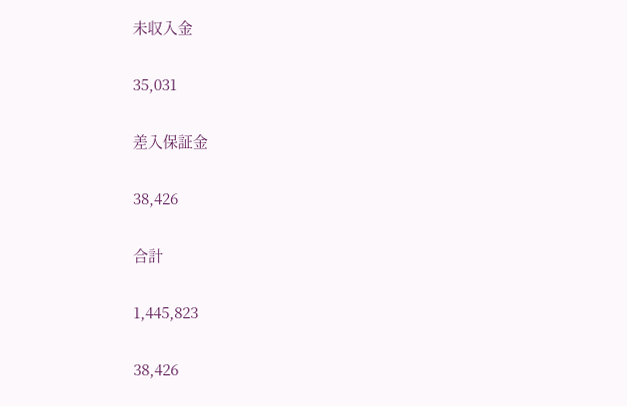未収入金

35,031

差入保証金

38,426

合計

1,445,823

38,426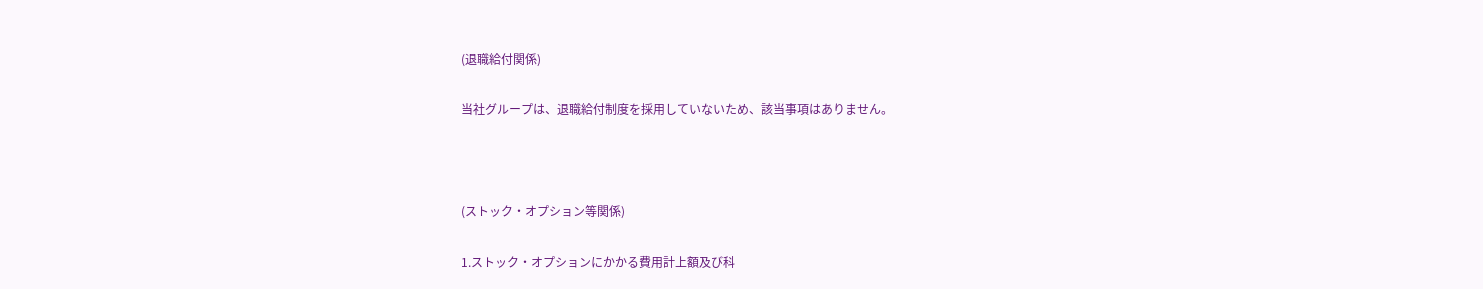(退職給付関係)

当社グループは、退職給付制度を採用していないため、該当事項はありません。



(ストック・オプション等関係)

1.ストック・オプションにかかる費用計上額及び科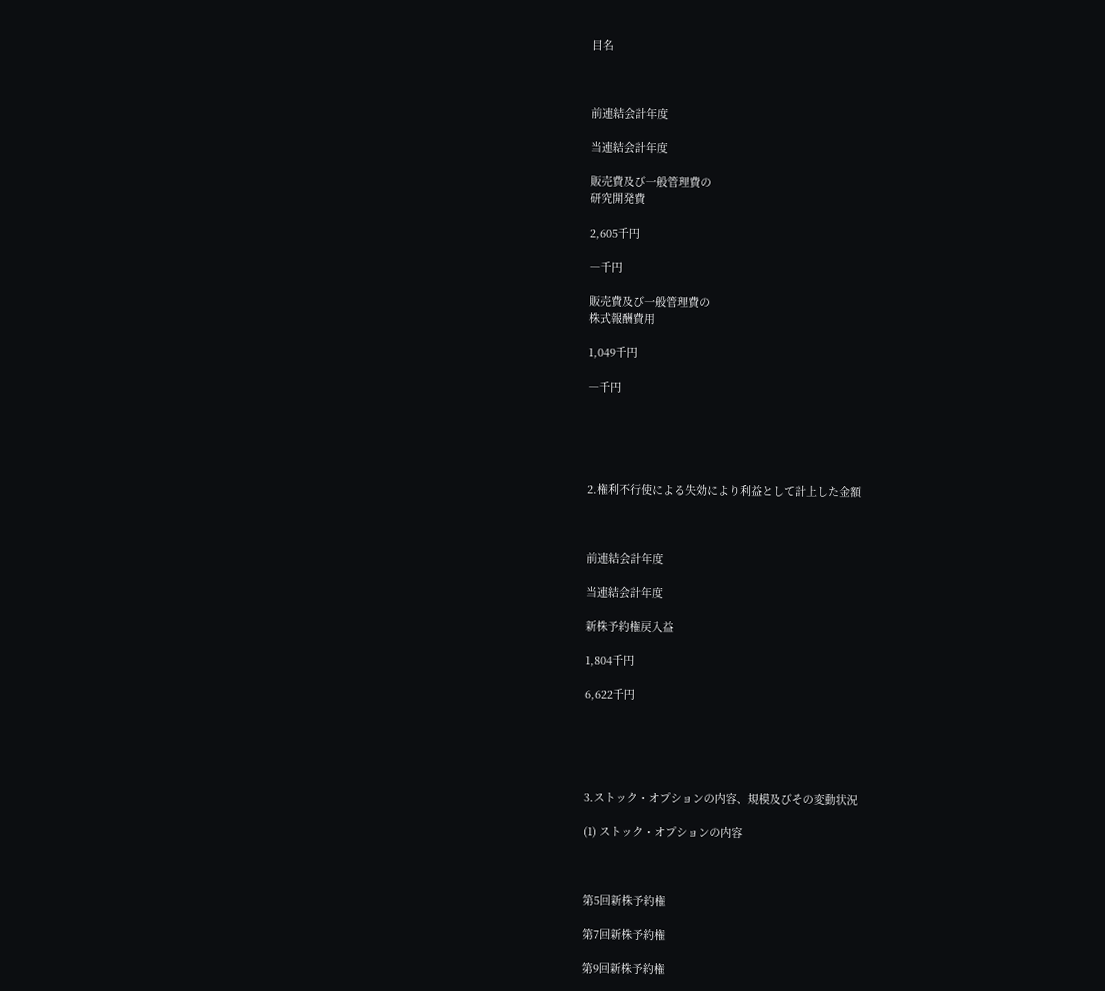目名



前連結会計年度

当連結会計年度

販売費及び一般管理費の
研究開発費

2,605千円

―千円

販売費及び一般管理費の
株式報酬費用

1,049千円

―千円





2.権利不行使による失効により利益として計上した金額



前連結会計年度

当連結会計年度

新株予約権戻入益

1,804千円

6,622千円





3.ストック・オプションの内容、規模及びその変動状況

(1) ストック・オプションの内容



第5回新株予約権

第7回新株予約権

第9回新株予約権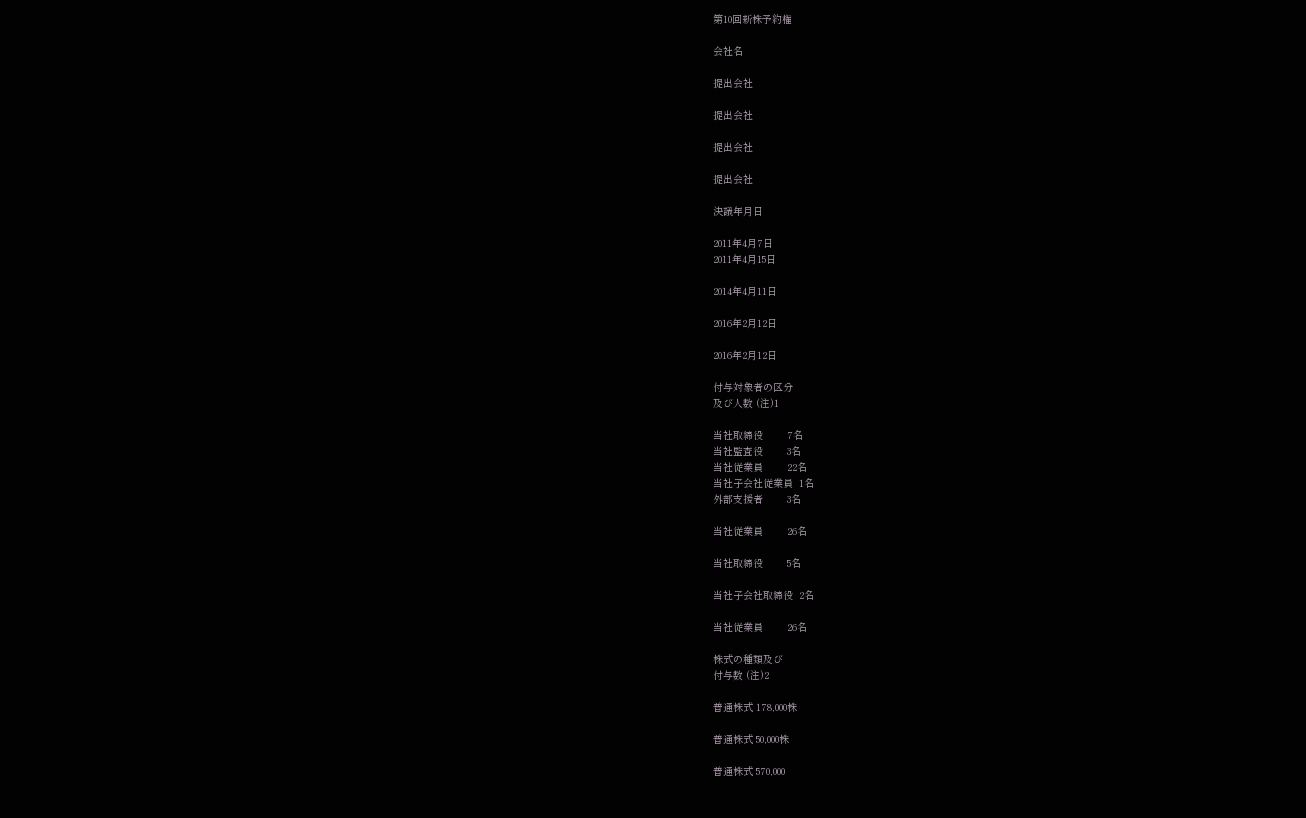第10回新株予約権

会社名

提出会社

提出会社

提出会社

提出会社

決議年月日

2011年4月7日
2011年4月15日

2014年4月11日

2016年2月12日

2016年2月12日

付与対象者の区分
及び人数 (注)1

当社取締役        7名
当社監査役        3名
当社従業員        22名
当社子会社従業員  1名
外部支援者        3名

当社従業員        26名

当社取締役        5名

当社子会社取締役  2名

当社従業員        26名

株式の種類及び
付与数 (注)2

普通株式 178,000株

普通株式 50,000株

普通株式 570,000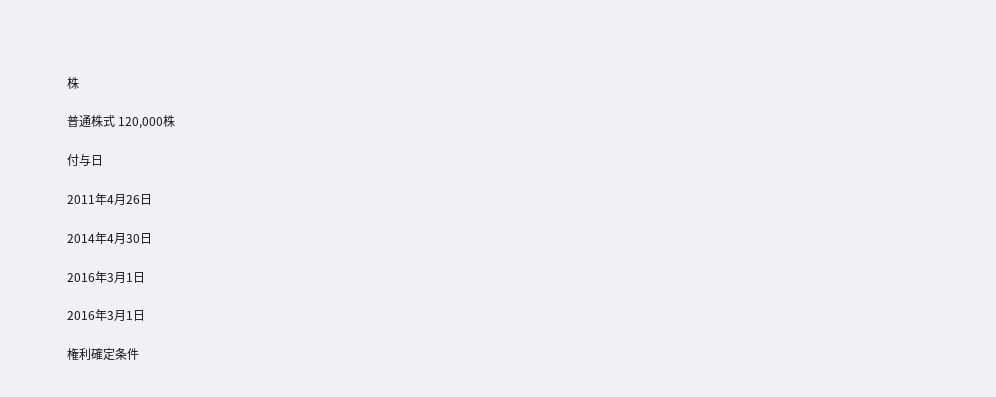株

普通株式 120,000株

付与日

2011年4月26日

2014年4月30日

2016年3月1日

2016年3月1日

権利確定条件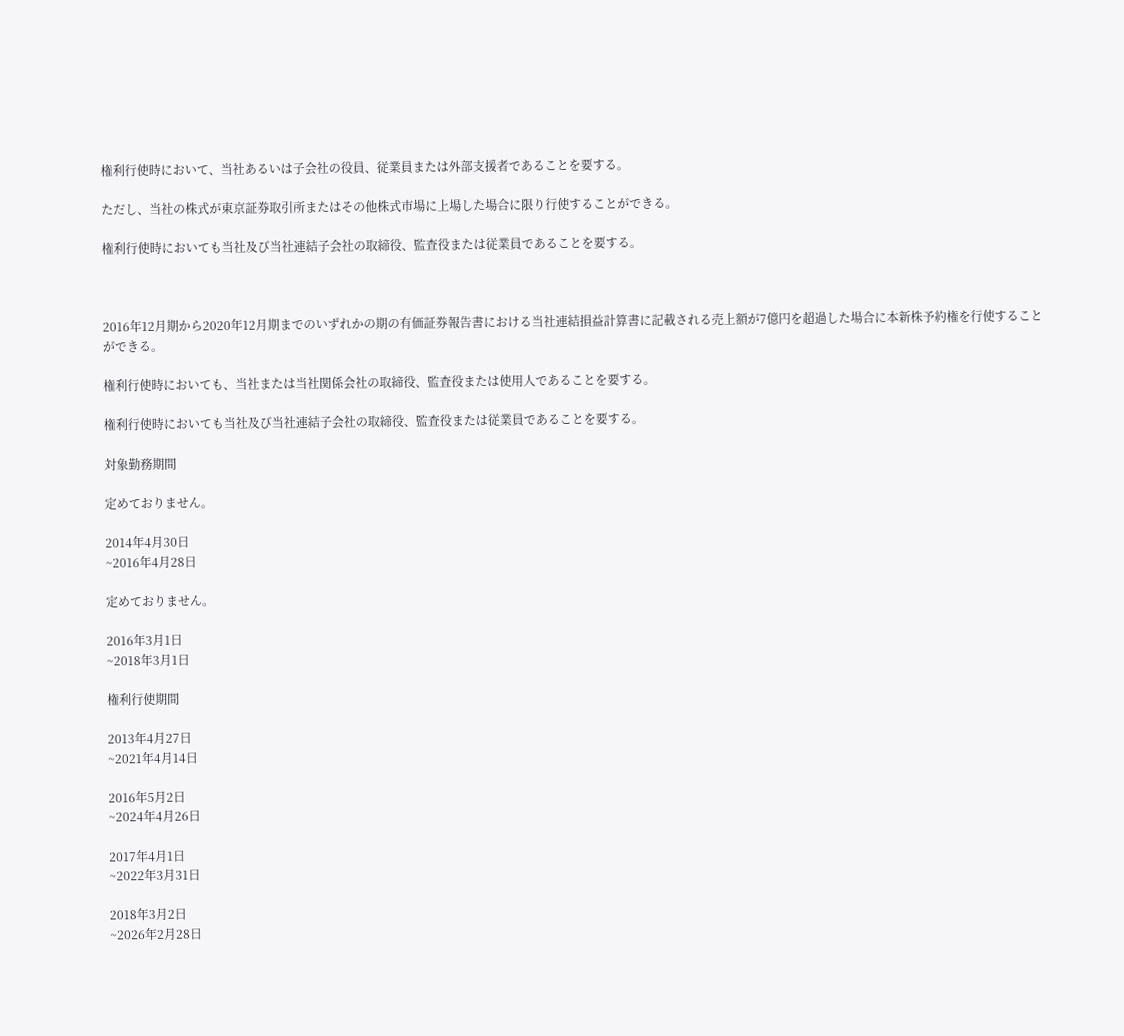権利行使時において、当社あるいは子会社の役員、従業員または外部支援者であることを要する。

ただし、当社の株式が東京証券取引所またはその他株式市場に上場した場合に限り行使することができる。

権利行使時においても当社及び当社連結子会社の取締役、監査役または従業員であることを要する。



2016年12月期から2020年12月期までのいずれかの期の有価証券報告書における当社連結損益計算書に記載される売上額が7億円を超過した場合に本新株予約権を行使することができる。

権利行使時においても、当社または当社関係会社の取締役、監査役または使用人であることを要する。

権利行使時においても当社及び当社連結子会社の取締役、監査役または従業員であることを要する。

対象勤務期間

定めておりません。

2014年4月30日
~2016年4月28日

定めておりません。

2016年3月1日
~2018年3月1日

権利行使期間

2013年4月27日
~2021年4月14日

2016年5月2日
~2024年4月26日

2017年4月1日
~2022年3月31日

2018年3月2日
~2026年2月28日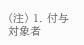(注) 1. 付与対象者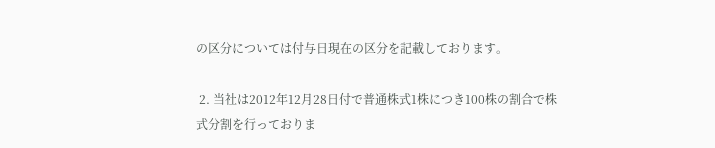の区分については付与日現在の区分を記載しております。

 2. 当社は2012年12月28日付で普通株式1株につき100株の割合で株式分割を行っておりま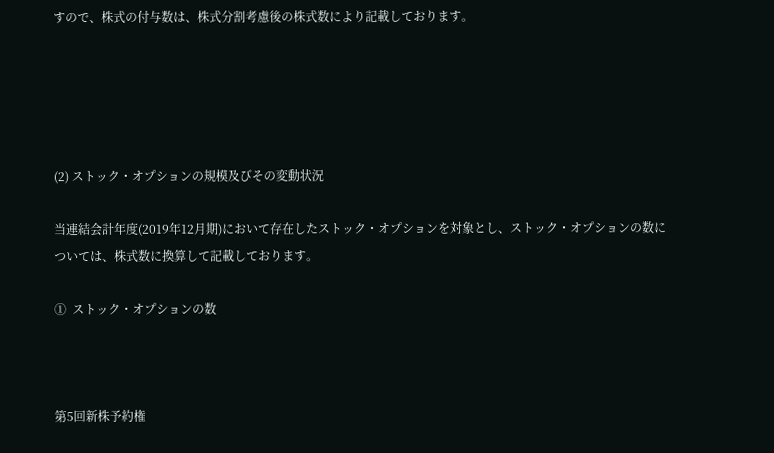すので、株式の付与数は、株式分割考慮後の株式数により記載しております。





(2) ストック・オプションの規模及びその変動状況

当連結会計年度(2019年12月期)において存在したストック・オプションを対象とし、ストック・オプションの数については、株式数に換算して記載しております。

①  ストック・オプションの数



第5回新株予約権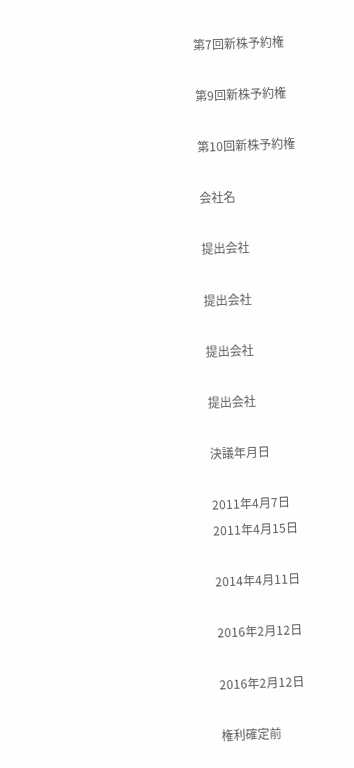第7回新株予約権

第9回新株予約権

第10回新株予約権

会社名

提出会社

提出会社

提出会社

提出会社

決議年月日

2011年4月7日
2011年4月15日

2014年4月11日

2016年2月12日

2016年2月12日

権利確定前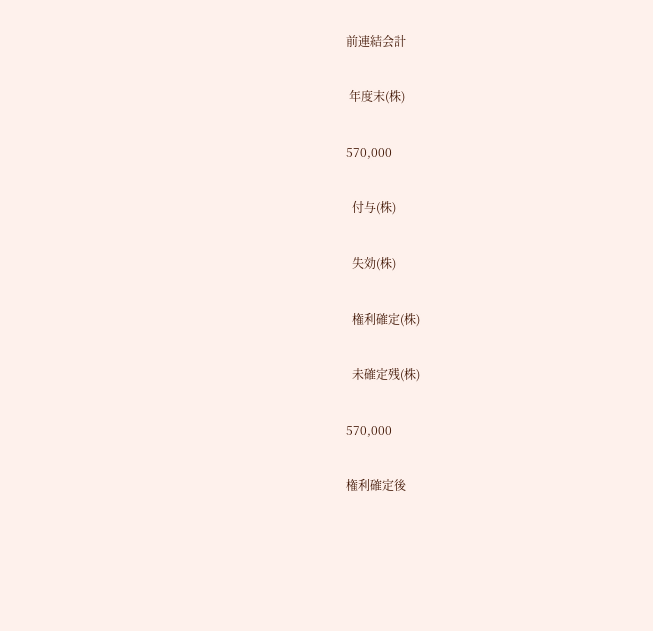前連結会計

 年度末(株)

570,000

  付与(株)

  失効(株)

  権利確定(株)

  未確定残(株)

570,000

権利確定後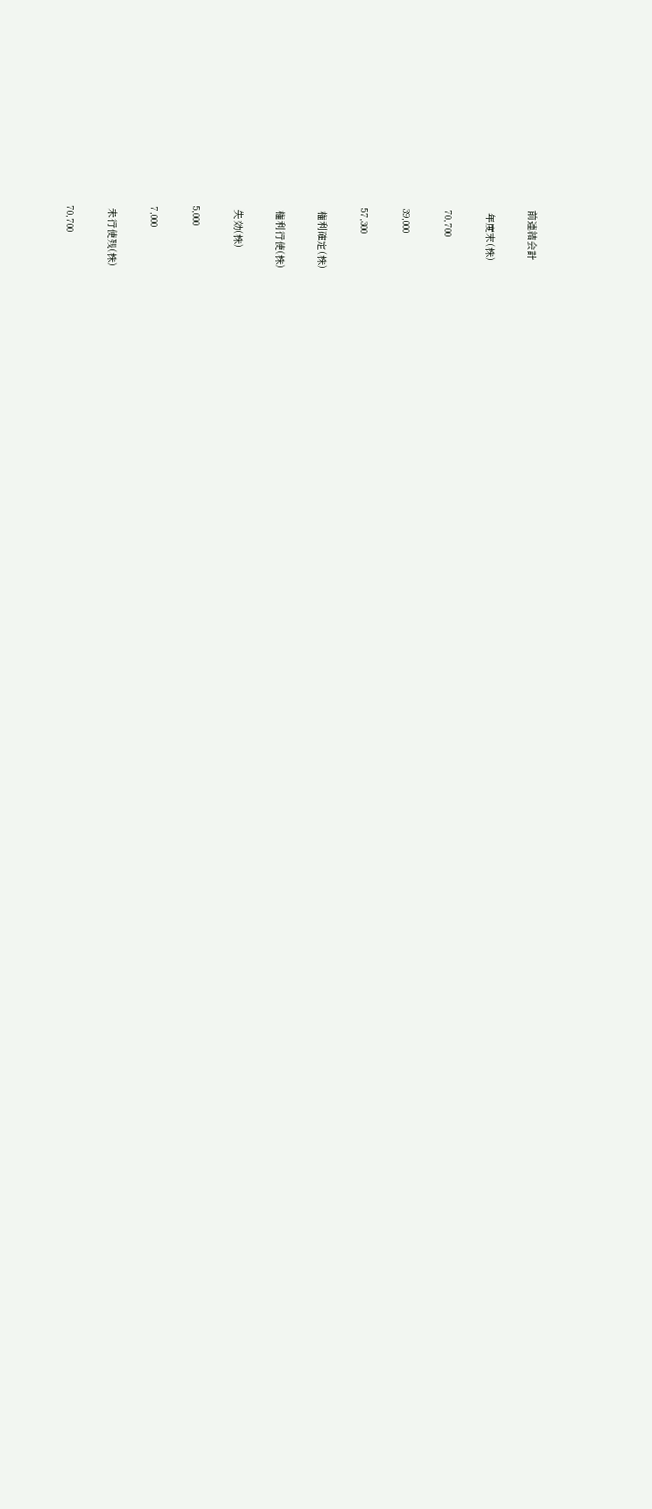前連結会計

 年度末(株)

70,700

39,000

57,300

 権利確定(株)

 権利行使(株)

 失効(株)

5,000

7,000

 未行使残(株)

70,700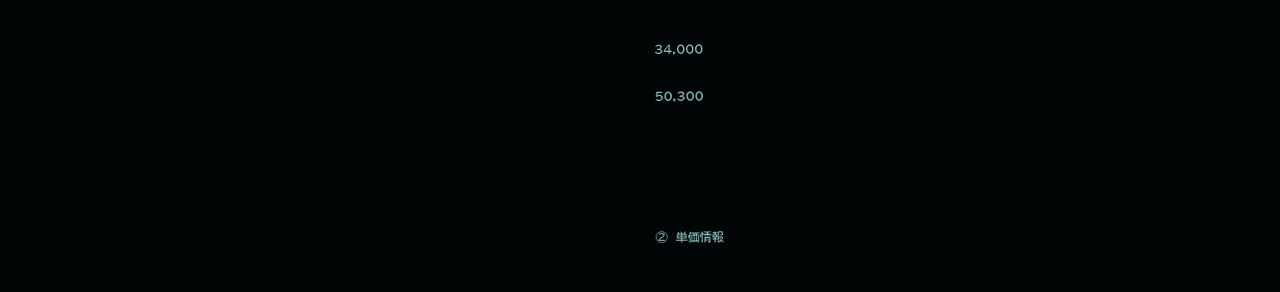34,000

50,300





②  単価情報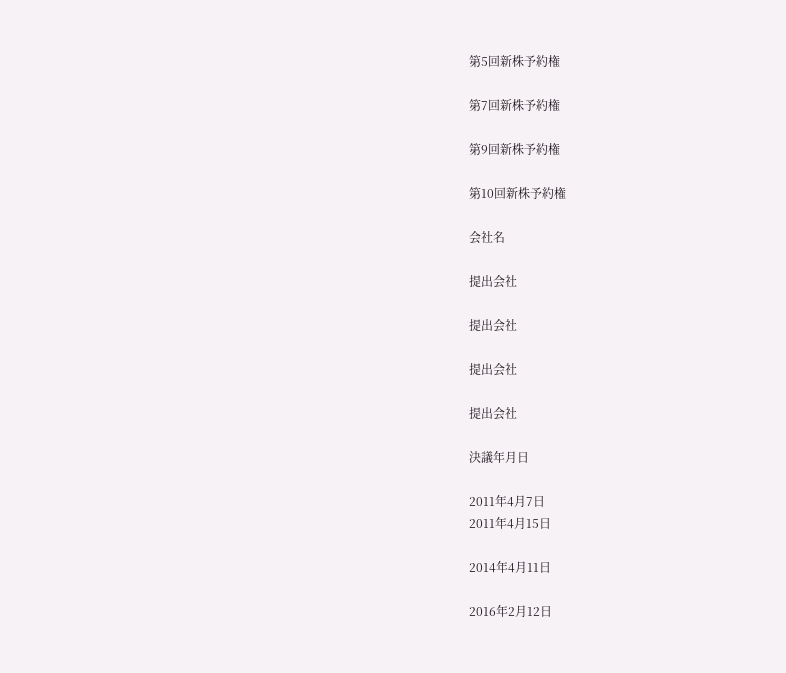第5回新株予約権

第7回新株予約権

第9回新株予約権

第10回新株予約権

会社名

提出会社

提出会社

提出会社

提出会社

決議年月日

2011年4月7日
2011年4月15日

2014年4月11日

2016年2月12日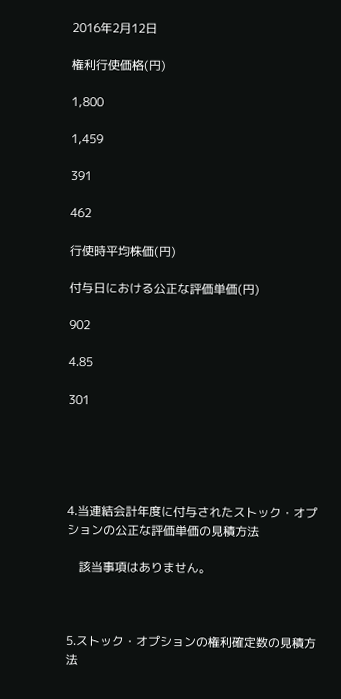2016年2月12日

権利行使価格(円)

1,800

1,459

391

462

行使時平均株価(円)

付与日における公正な評価単価(円)

902

4.85

301





4.当連結会計年度に付与されたストック・オプションの公正な評価単価の見積方法

    該当事項はありません。



5.ストック・オプションの権利確定数の見積方法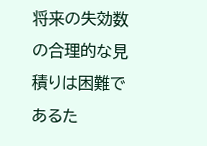将来の失効数の合理的な見積りは困難であるた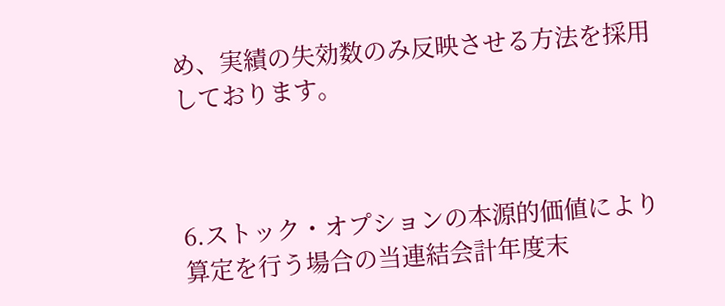め、実績の失効数のみ反映させる方法を採用しております。



6.ストック・オプションの本源的価値により算定を行う場合の当連結会計年度末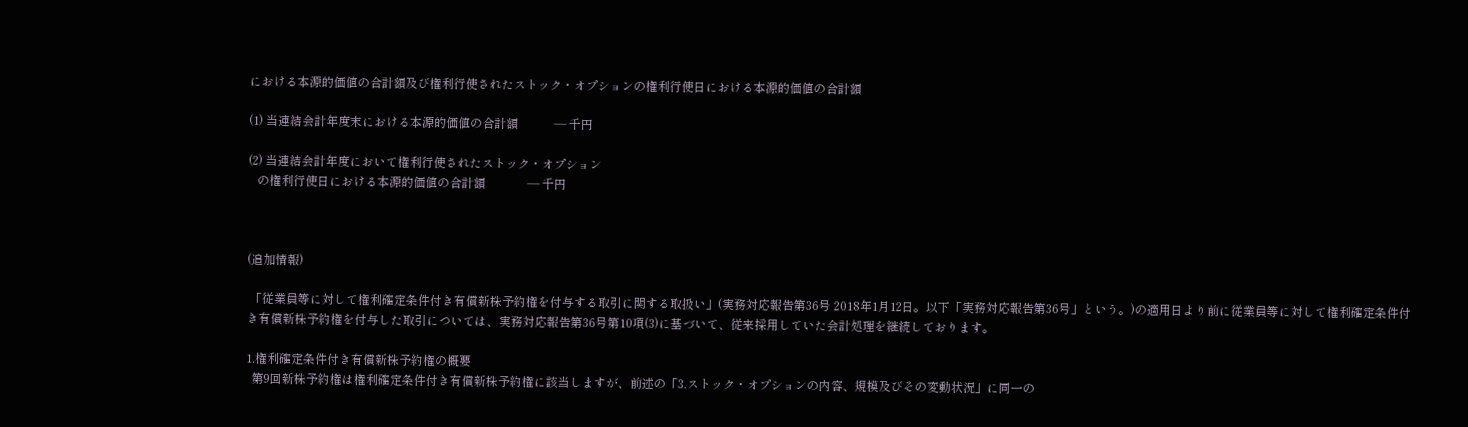における本源的価値の合計額及び権利行使されたストック・オプションの権利行使日における本源的価値の合計額

(1) 当連結会計年度末における本源的価値の合計額            ― 千円

(2) 当連結会計年度において権利行使されたストック・オプション
   の権利行使日における本源的価値の合計額              ― 千円



(追加情報)

 「従業員等に対して権利確定条件付き有償新株予約権を付与する取引に関する取扱い」(実務対応報告第36号 2018年1月12日。以下「実務対応報告第36号」という。)の適用日より前に従業員等に対して権利確定条件付き有償新株予約権を付与した取引については、実務対応報告第36号第10項(3)に基づいて、従来採用していた会計処理を継続しております。

1.権利確定条件付き有償新株予約権の概要
  第9回新株予約権は権利確定条件付き有償新株予約権に該当しますが、前述の「3.ストック・オプションの内容、規模及びその変動状況」に同一の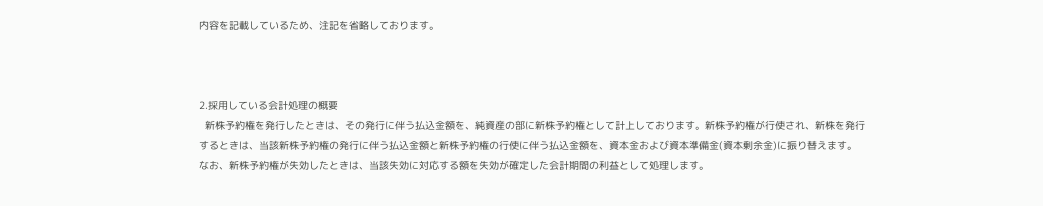内容を記載しているため、注記を省略しております。



2.採用している会計処理の概要
  新株予約権を発行したときは、その発行に伴う払込金額を、純資産の部に新株予約権として計上しております。新株予約権が行使され、新株を発行するときは、当該新株予約権の発行に伴う払込金額と新株予約権の行使に伴う払込金額を、資本金および資本準備金(資本剰余金)に振り替えます。
なお、新株予約権が失効したときは、当該失効に対応する額を失効が確定した会計期間の利益として処理します。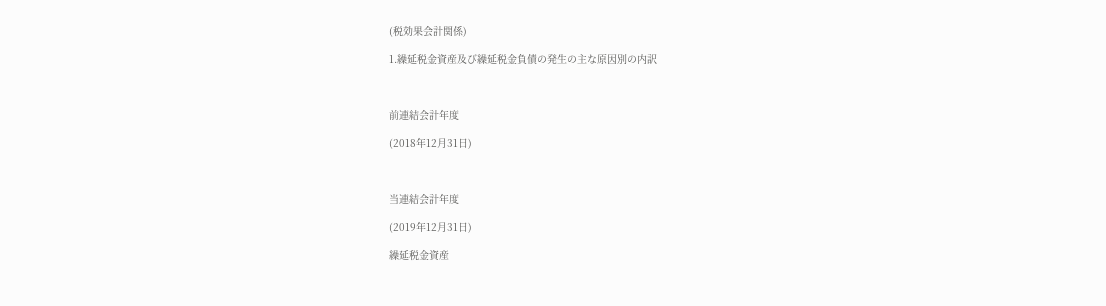(税効果会計関係)

1.繰延税金資産及び繰延税金負債の発生の主な原因別の内訳



前連結会計年度

(2018年12月31日)



当連結会計年度

(2019年12月31日)

繰延税金資産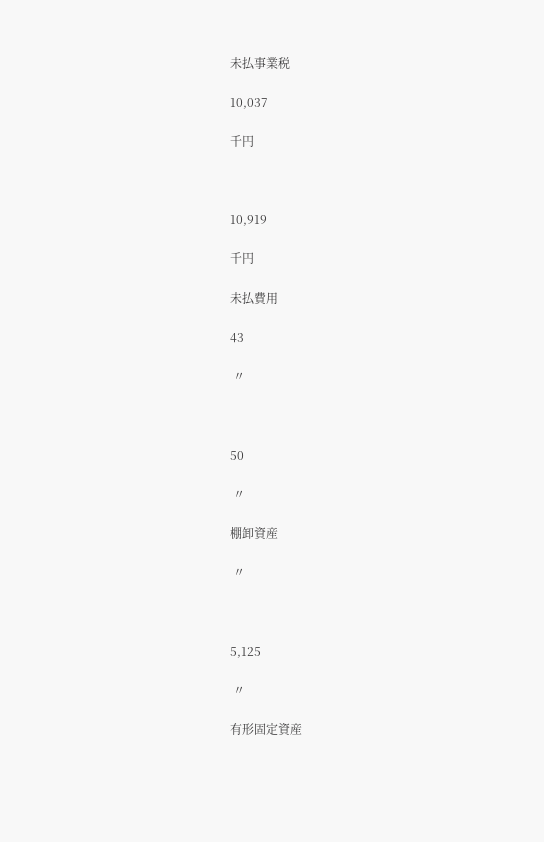未払事業税

10,037

千円



10,919

千円

未払費用

43

 〃



50

 〃

棚卸資産

 〃



5,125

 〃

有形固定資産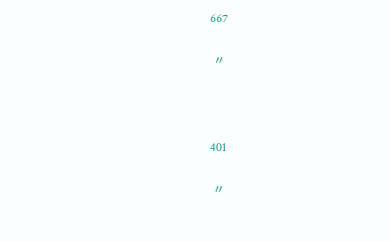667

 〃



401

 〃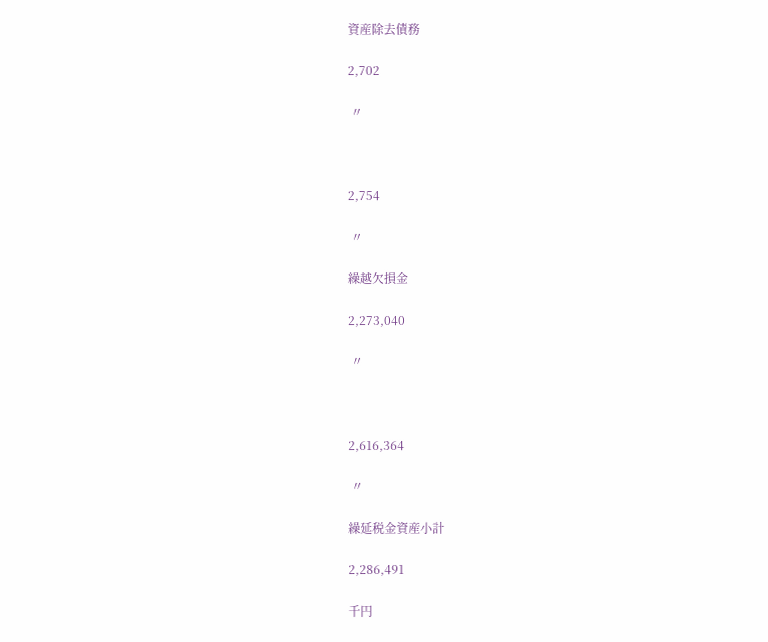資産除去債務

2,702

 〃



2,754

 〃

繰越欠損金

2,273,040

 〃



2,616,364

 〃

繰延税金資産小計

2,286,491

千円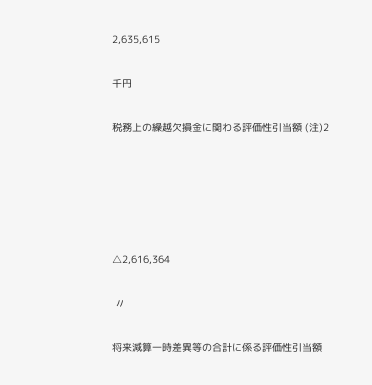2,635,615

千円

税務上の繰越欠損金に関わる評価性引当額 (注)2





△2,616,364

 〃

将来減算一時差異等の合計に係る評価性引当額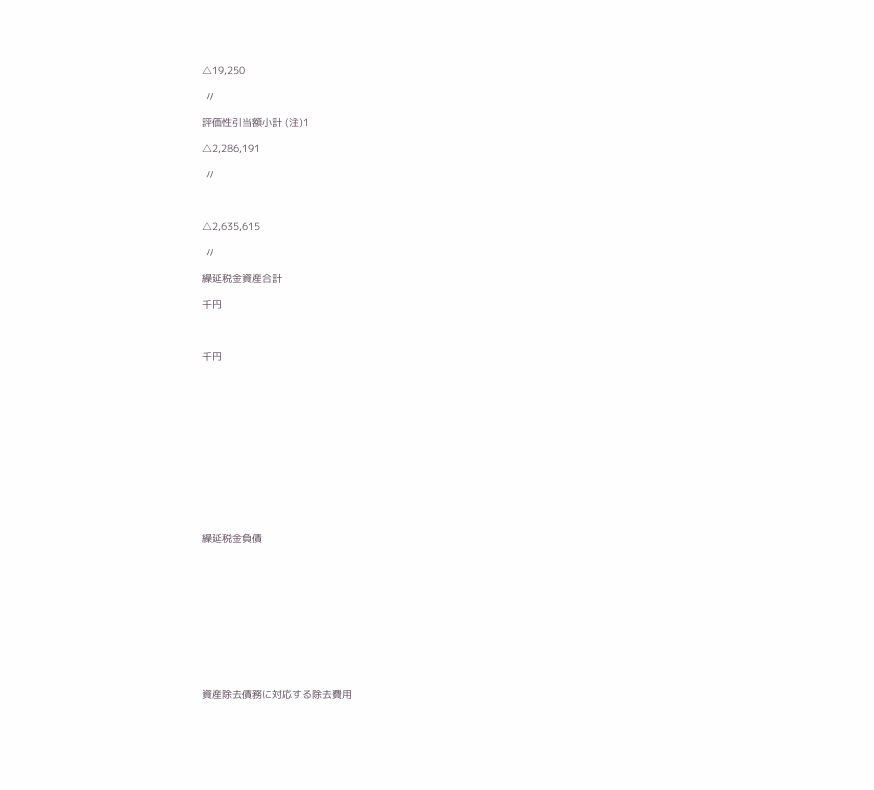△19,250

 〃

評価性引当額小計 (注)1

△2,286,191

 〃



△2,635,615

 〃

繰延税金資産合計

千円



千円













繰延税金負債











資産除去債務に対応する除去費用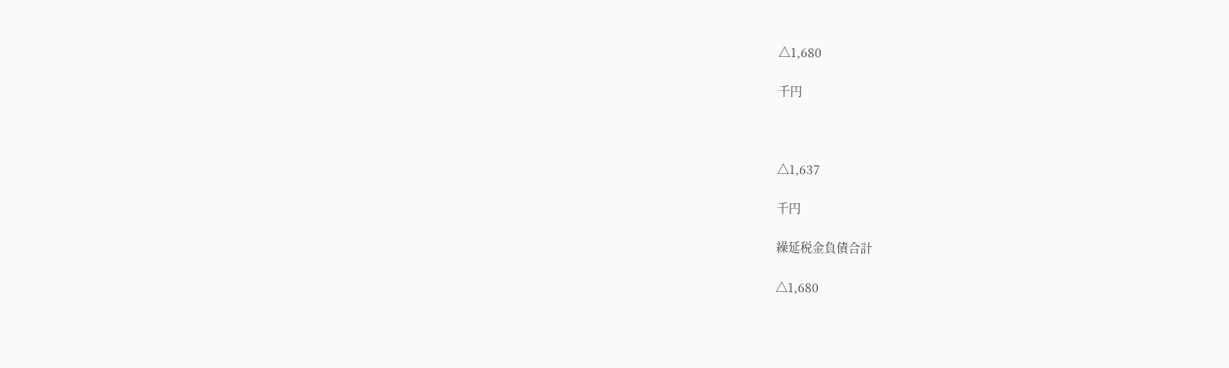△1,680

千円



△1,637

千円

繰延税金負債合計

△1,680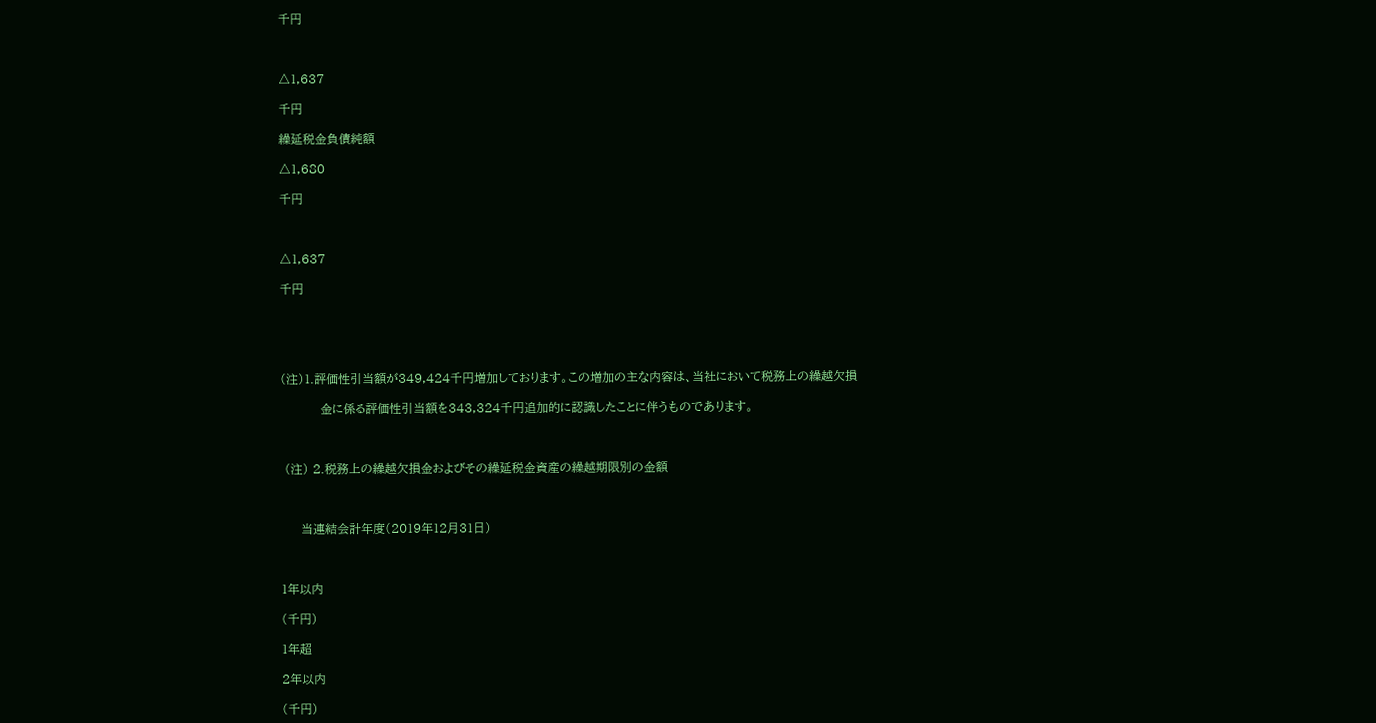千円



△1,637

千円

繰延税金負債純額

△1,680

千円



△1,637

千円





(注)1.評価性引当額が349,424千円増加しております。この増加の主な内容は、当社において税務上の繰越欠損

          金に係る評価性引当額を343,324千円追加的に認識したことに伴うものであります。



 (注) 2.税務上の繰越欠損金およびその繰延税金資産の繰越期限別の金額



     当連結会計年度(2019年12月31日)



1年以内

(千円)

1年超

2年以内

(千円)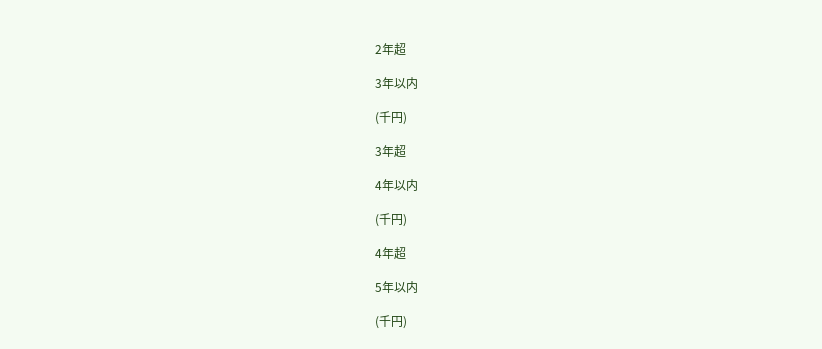2年超

3年以内

(千円)

3年超

4年以内

(千円)

4年超

5年以内

(千円)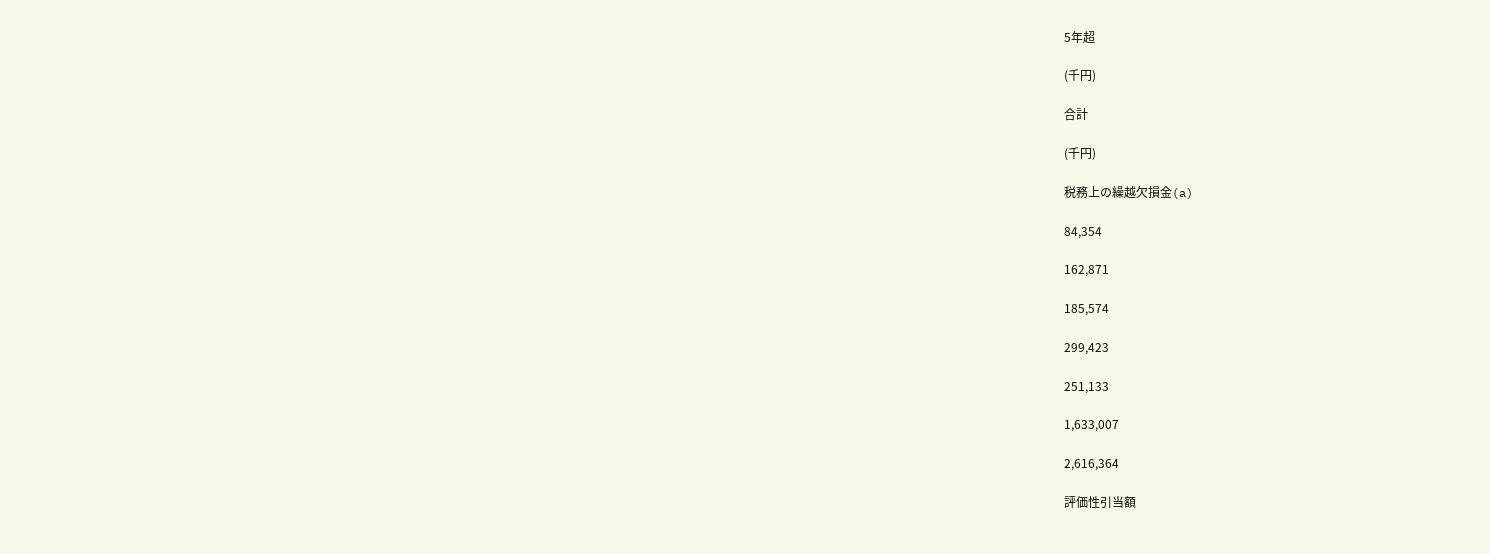5年超

(千円)

合計

(千円)

税務上の繰越欠損金(a)

84,354

162,871

185,574

299,423

251,133

1,633,007

2,616,364

評価性引当額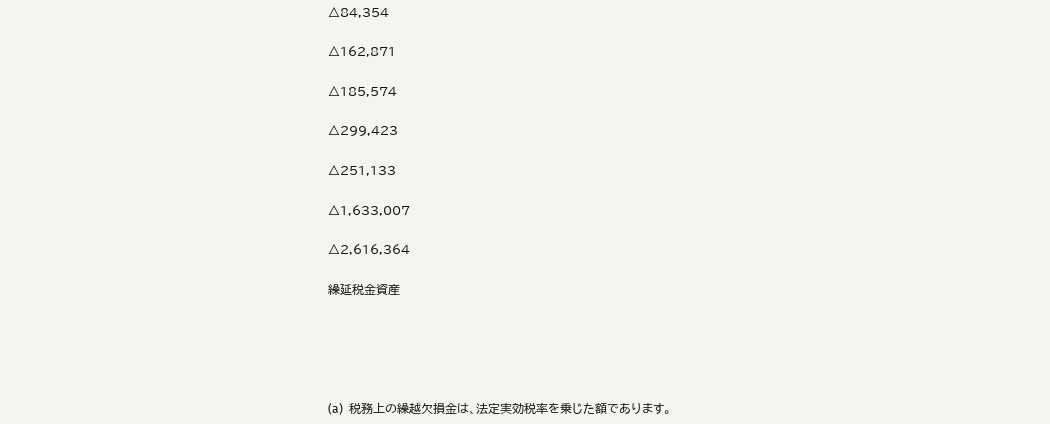△84,354

△162,871

△185,574

△299,423

△251,133

△1,633,007

△2,616,364

繰延税金資産





(a)  税務上の繰越欠損金は、法定実効税率を乗じた額であります。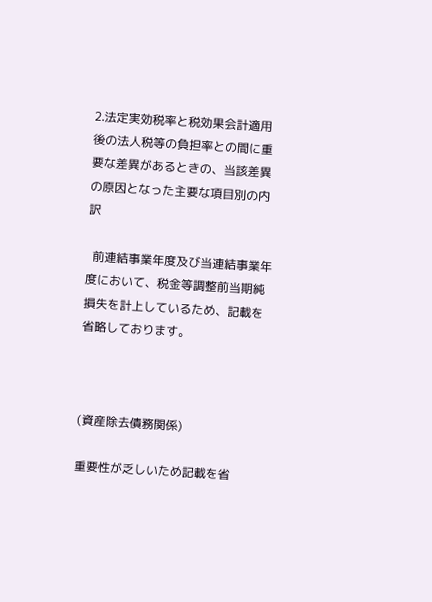2.法定実効税率と税効果会計適用後の法人税等の負担率との間に重要な差異があるときの、当該差異の原因となった主要な項目別の内訳

  前連結事業年度及び当連結事業年度において、税金等調整前当期純損失を計上しているため、記載を省略しております。



(資産除去債務関係)

重要性が乏しいため記載を省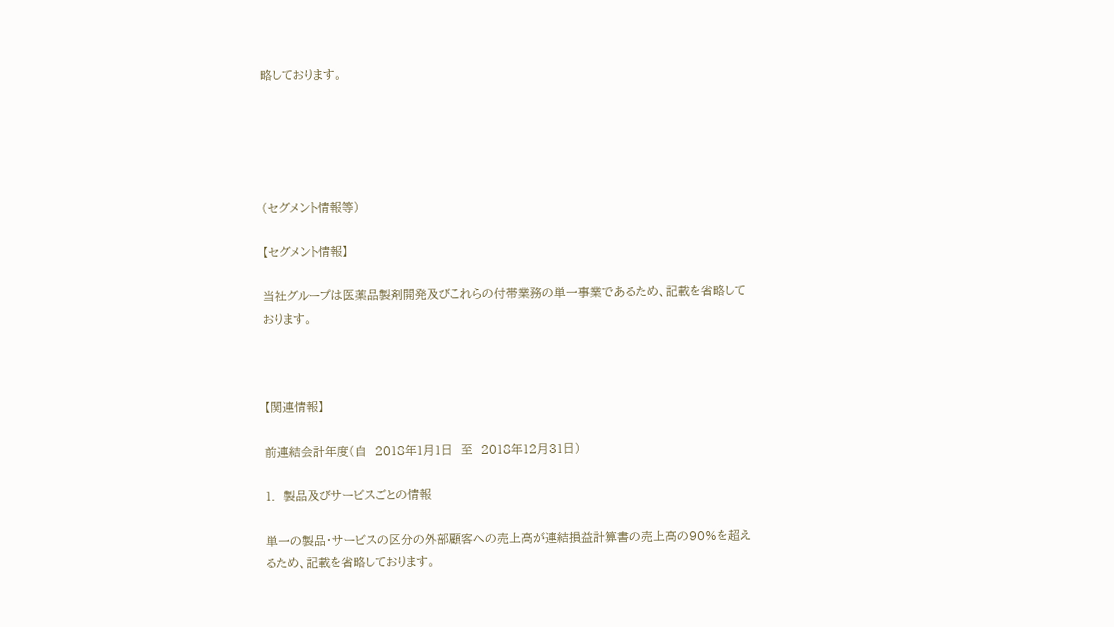略しております。





(セグメント情報等)

【セグメント情報】

当社グループは医薬品製剤開発及びこれらの付帯業務の単一事業であるため、記載を省略しております。



【関連情報】

前連結会計年度(自  2018年1月1日  至  2018年12月31日)

1.  製品及びサービスごとの情報

単一の製品・サービスの区分の外部顧客への売上高が連結損益計算書の売上高の90%を超えるため、記載を省略しております。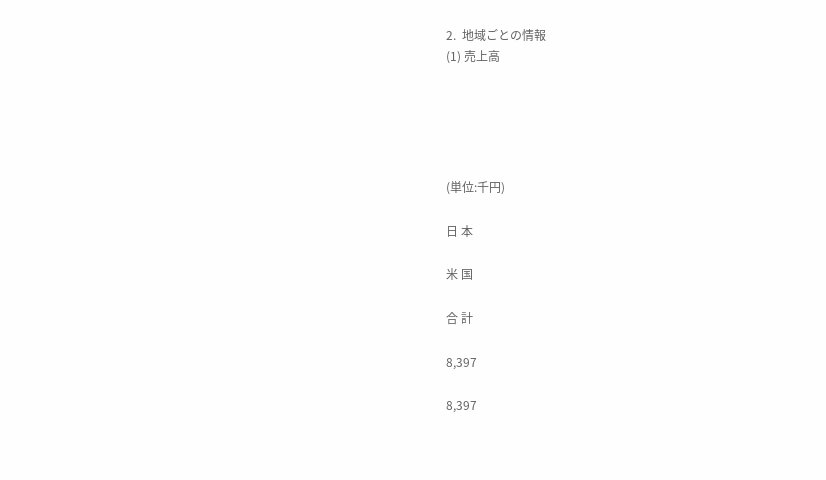2.  地域ごとの情報
(1) 売上高





(単位:千円)

日 本

米 国

合 計

8,397

8,397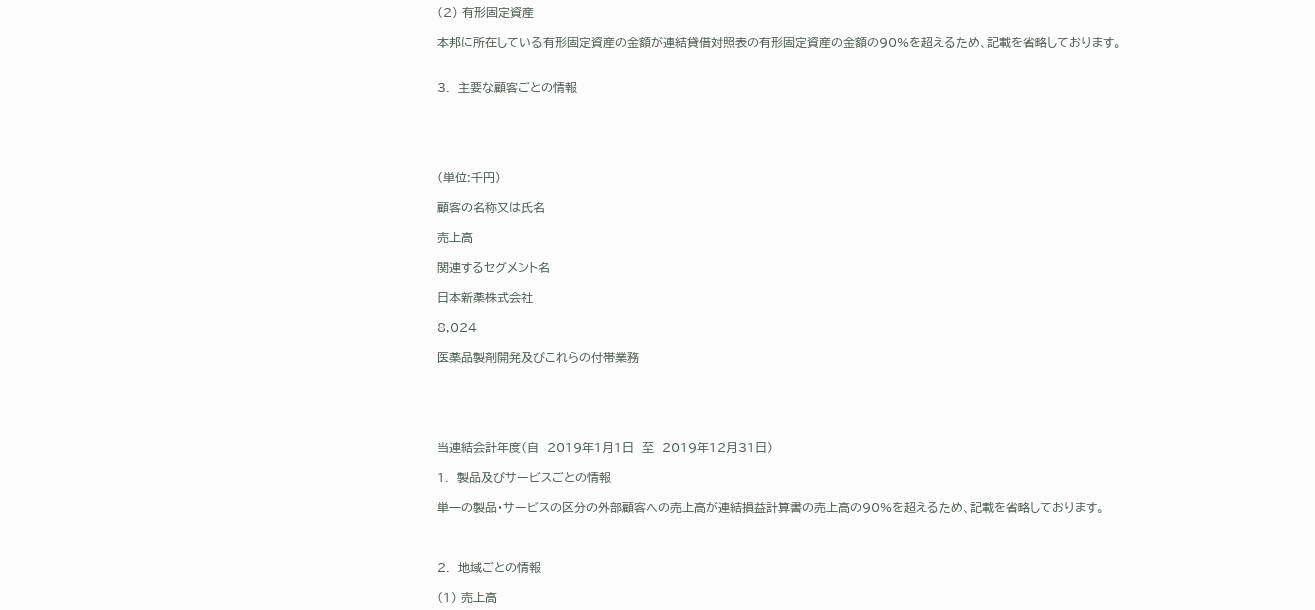(2) 有形固定資産

本邦に所在している有形固定資産の金額が連結貸借対照表の有形固定資産の金額の90%を超えるため、記載を省略しております。


3.  主要な顧客ごとの情報





(単位:千円)

顧客の名称又は氏名

売上高

関連するセグメント名

日本新薬株式会社

8,024

医薬品製剤開発及びこれらの付帯業務





当連結会計年度(自  2019年1月1日  至  2019年12月31日)

1.  製品及びサービスごとの情報

単一の製品・サービスの区分の外部顧客への売上高が連結損益計算書の売上高の90%を超えるため、記載を省略しております。



2.  地域ごとの情報

(1) 売上高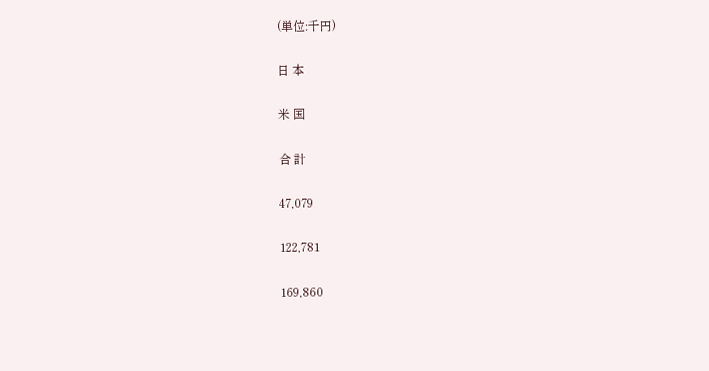(単位:千円)

日 本

米 国

合 計

47,079

122,781

169,860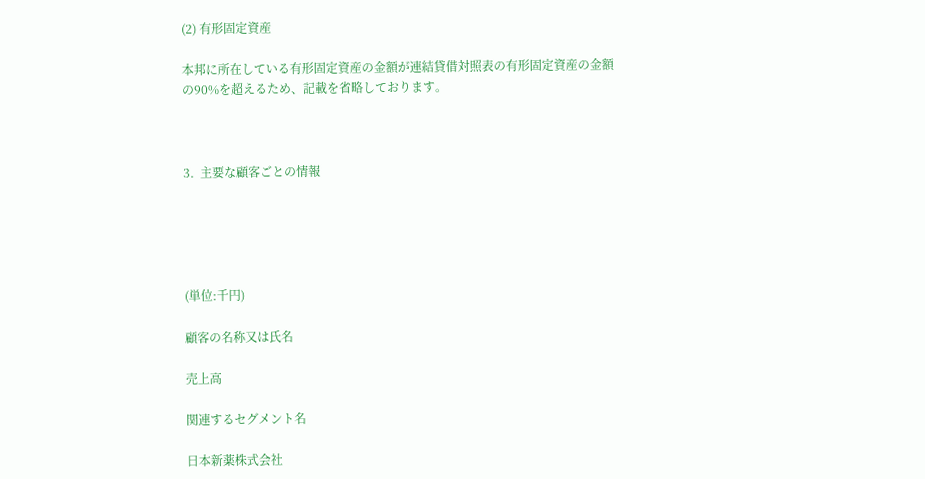(2) 有形固定資産

本邦に所在している有形固定資産の金額が連結貸借対照表の有形固定資産の金額の90%を超えるため、記載を省略しております。



3.  主要な顧客ごとの情報





(単位:千円)

顧客の名称又は氏名

売上高

関連するセグメント名

日本新薬株式会社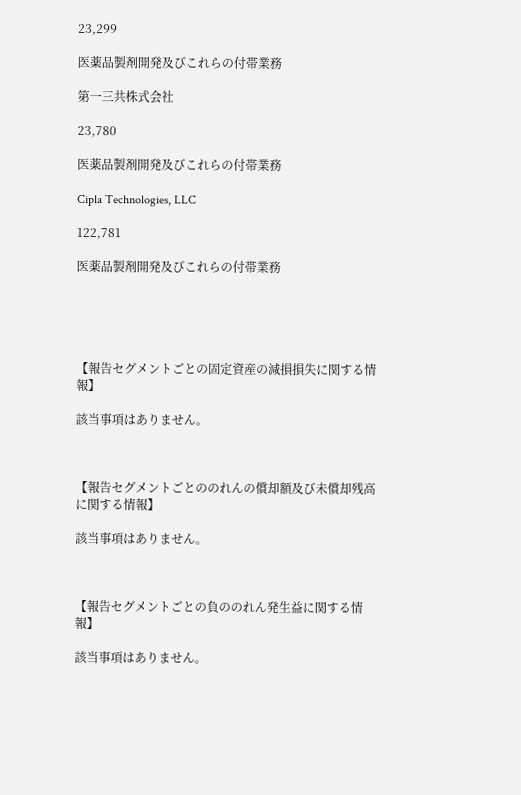23,299

医薬品製剤開発及びこれらの付帯業務

第一三共株式会社

23,780

医薬品製剤開発及びこれらの付帯業務

Cipla Technologies, LLC

122,781

医薬品製剤開発及びこれらの付帯業務





【報告セグメントごとの固定資産の減損損失に関する情報】

該当事項はありません。



【報告セグメントごとののれんの償却額及び未償却残高に関する情報】

該当事項はありません。



【報告セグメントごとの負ののれん発生益に関する情報】

該当事項はありません。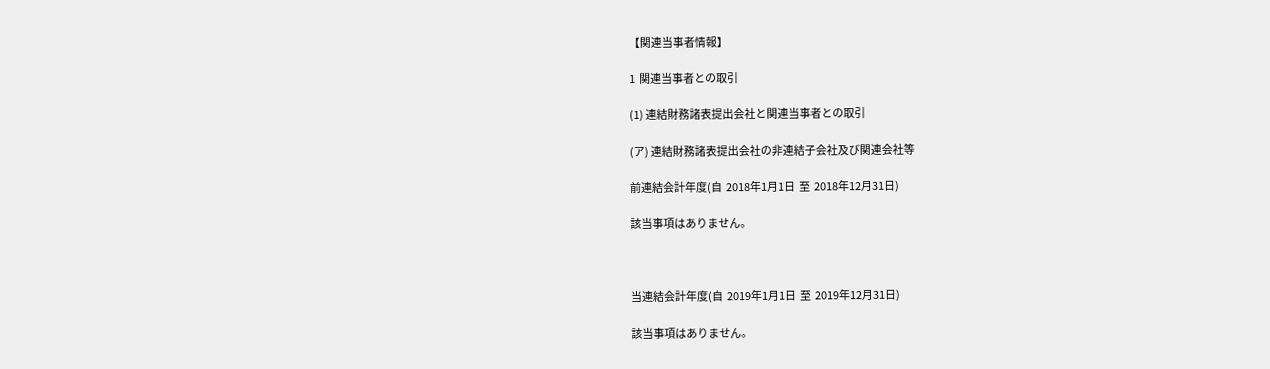【関連当事者情報】

1  関連当事者との取引

(1) 連結財務諸表提出会社と関連当事者との取引

(ア) 連結財務諸表提出会社の非連結子会社及び関連会社等

前連結会計年度(自  2018年1月1日  至  2018年12月31日)

該当事項はありません。



当連結会計年度(自  2019年1月1日  至  2019年12月31日)

該当事項はありません。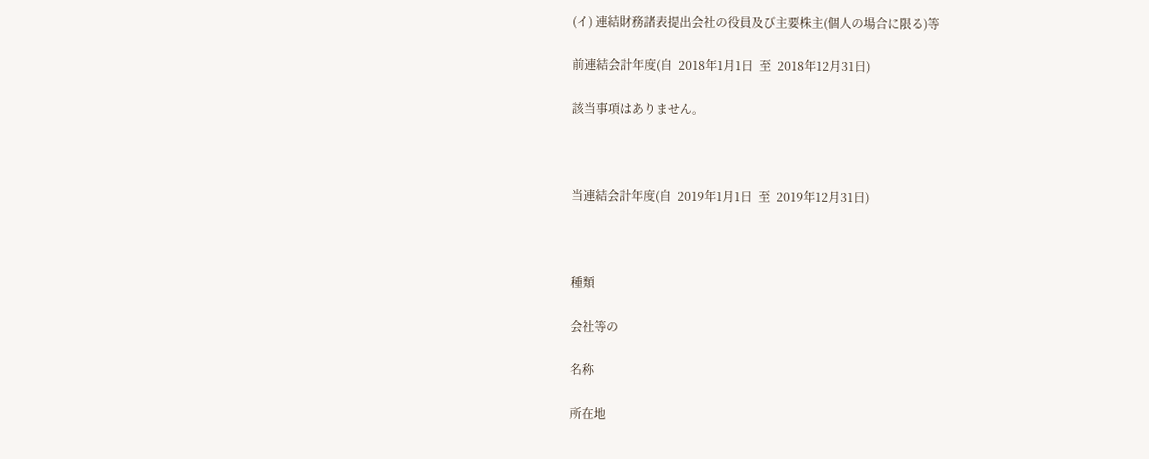(イ) 連結財務諸表提出会社の役員及び主要株主(個人の場合に限る)等

前連結会計年度(自  2018年1月1日  至  2018年12月31日)

該当事項はありません。



当連結会計年度(自  2019年1月1日  至  2019年12月31日)



種類

会社等の

名称

所在地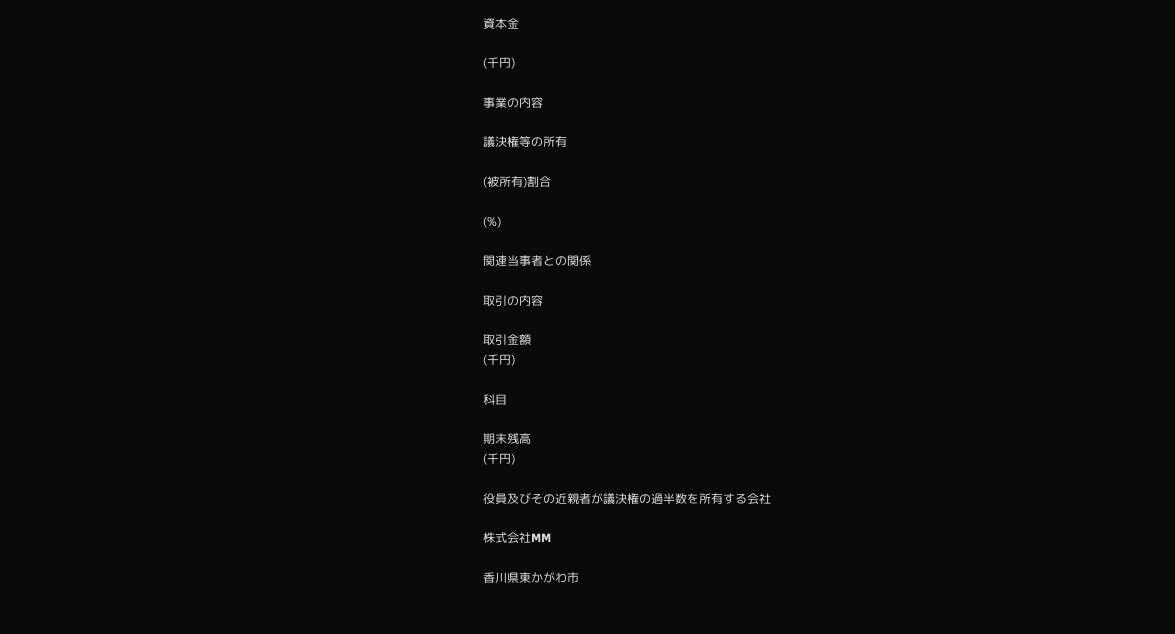資本金

(千円)

事業の内容

議決権等の所有

(被所有)割合

(%)

関連当事者との関係

取引の内容

取引金額
(千円)

科目

期末残高
(千円)

役員及びその近親者が議決権の過半数を所有する会社

株式会社MM

香川県東かがわ市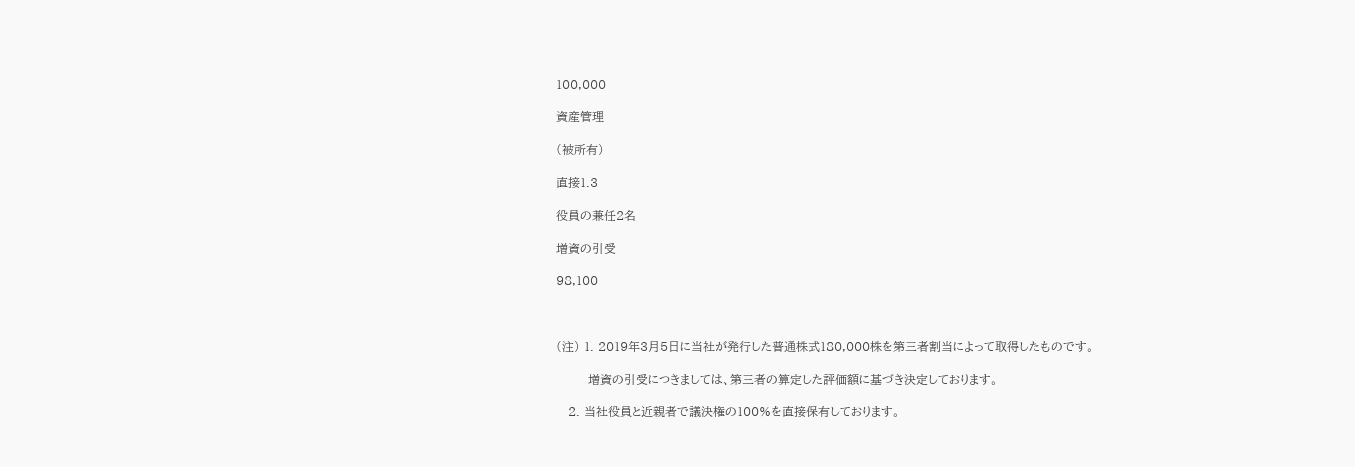100,000

資産管理

(被所有)

直接1.3

役員の兼任2名

増資の引受

98,100



(注) 1. 2019年3月5日に当社が発行した普通株式180,000株を第三者割当によって取得したものです。

        増資の引受につきましては、第三者の算定した評価額に基づき決定しております。

   2. 当社役員と近親者で議決権の100%を直接保有しております。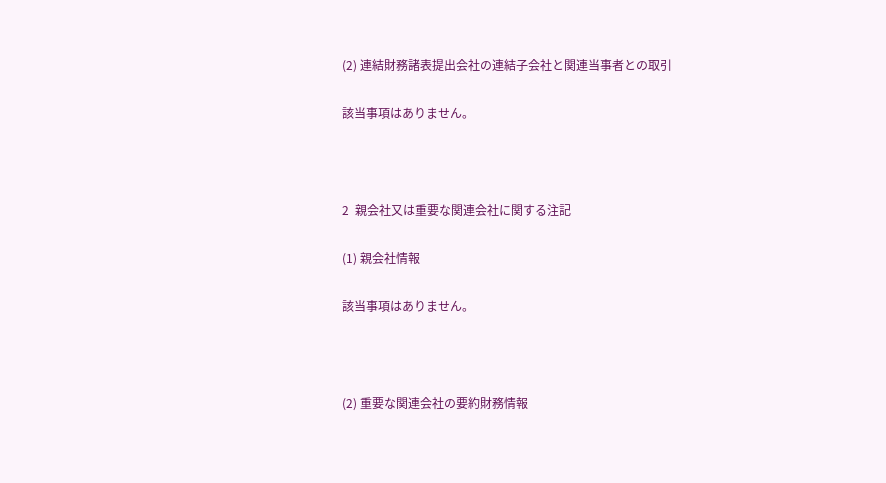(2) 連結財務諸表提出会社の連結子会社と関連当事者との取引

該当事項はありません。



2  親会社又は重要な関連会社に関する注記

(1) 親会社情報

該当事項はありません。



(2) 重要な関連会社の要約財務情報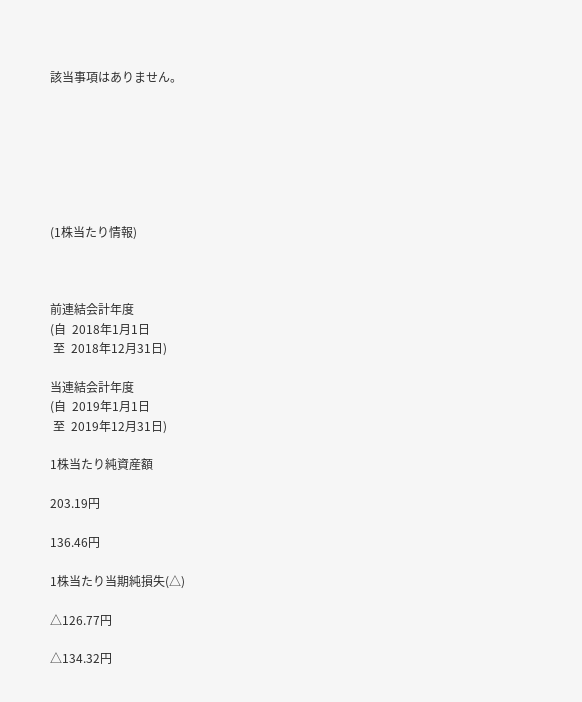該当事項はありません。







(1株当たり情報)



前連結会計年度
(自  2018年1月1日
 至  2018年12月31日)

当連結会計年度
(自  2019年1月1日
 至  2019年12月31日)

1株当たり純資産額

203.19円

136.46円

1株当たり当期純損失(△)

△126.77円

△134.32円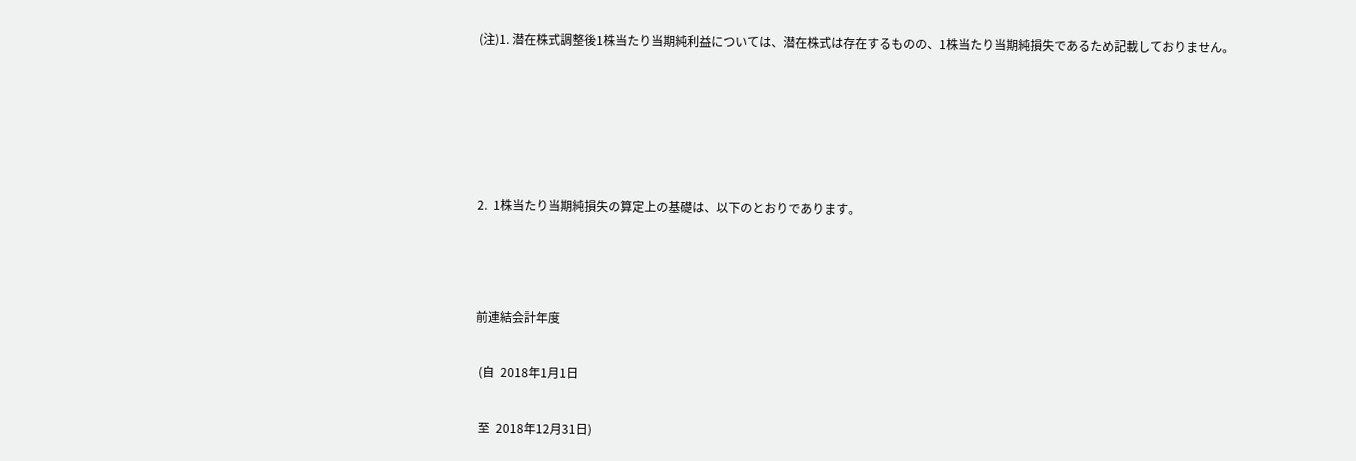(注)1. 潜在株式調整後1株当たり当期純利益については、潜在株式は存在するものの、1株当たり当期純損失であるため記載しておりません。





2.  1株当たり当期純損失の算定上の基礎は、以下のとおりであります。



前連結会計年度

 (自  2018年1月1日

 至  2018年12月31日)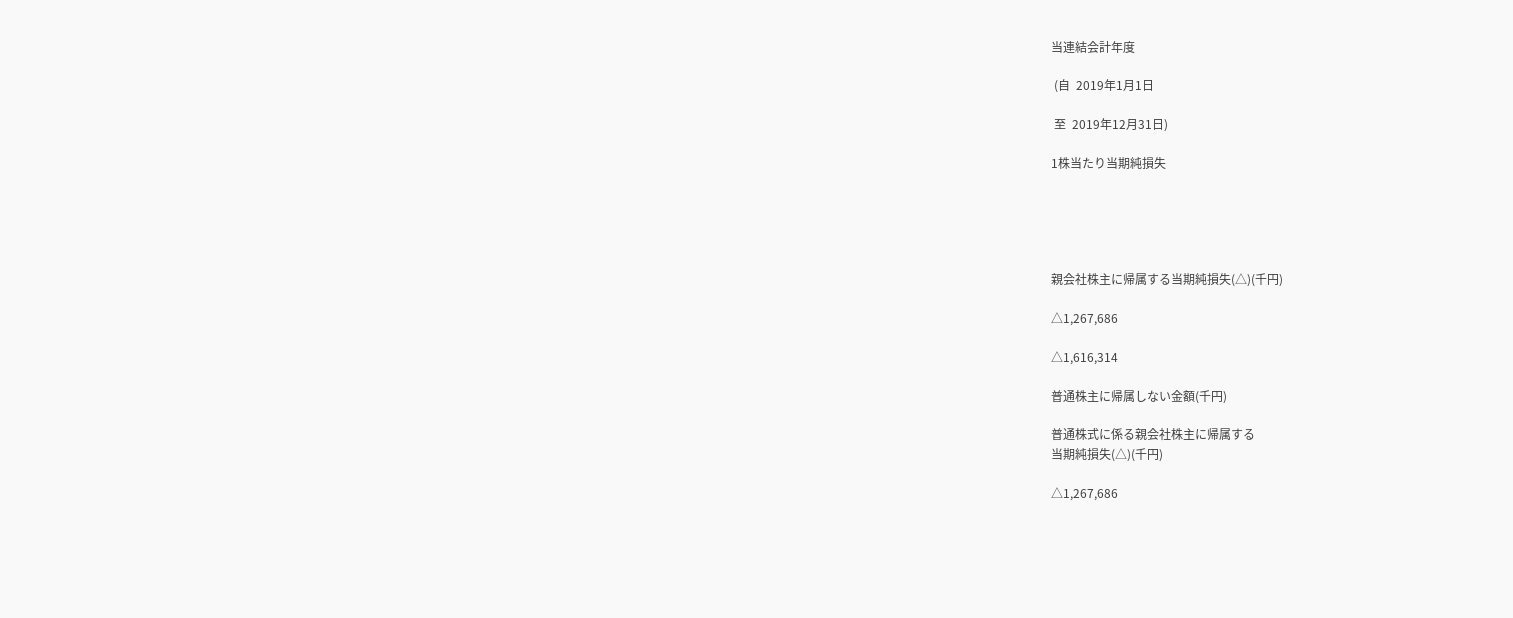当連結会計年度

 (自  2019年1月1日

 至  2019年12月31日)

1株当たり当期純損失





親会社株主に帰属する当期純損失(△)(千円)

△1,267,686

△1,616,314

普通株主に帰属しない金額(千円)

普通株式に係る親会社株主に帰属する
当期純損失(△)(千円)

△1,267,686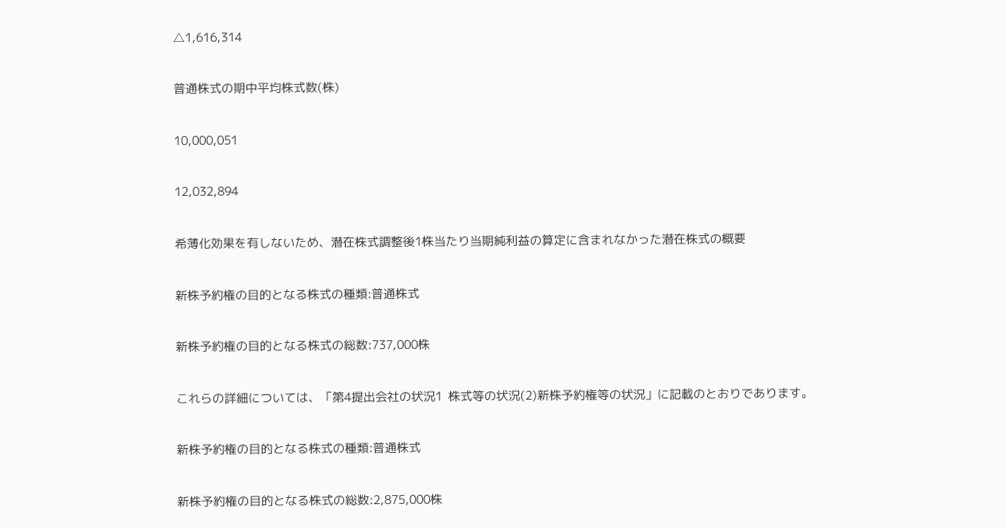△1,616,314

普通株式の期中平均株式数(株)

10,000,051

12,032,894

希薄化効果を有しないため、潜在株式調整後1株当たり当期純利益の算定に含まれなかった潜在株式の概要

新株予約権の目的となる株式の種類:普通株式

新株予約権の目的となる株式の総数:737,000株

これらの詳細については、「第4提出会社の状況1  株式等の状況(2)新株予約権等の状況」に記載のとおりであります。

新株予約権の目的となる株式の種類:普通株式

新株予約権の目的となる株式の総数:2,875,000株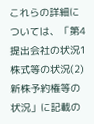これらの詳細については、「第4提出会社の状況1  株式等の状況(2)新株予約権等の状況」に記載の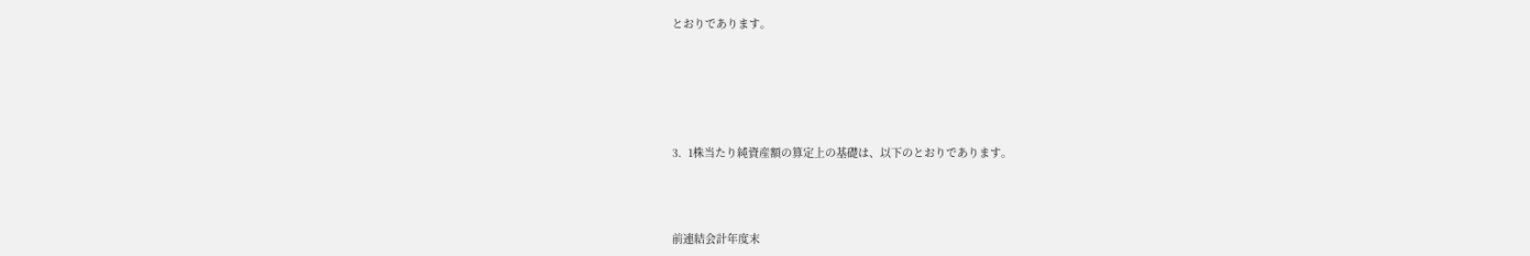とおりであります。





3.  1株当たり純資産額の算定上の基礎は、以下のとおりであります。



前連結会計年度末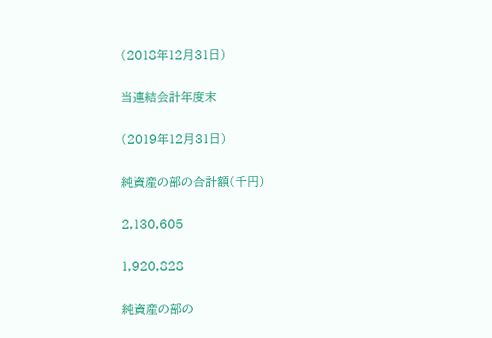(2018年12月31日)

当連結会計年度末

(2019年12月31日)

純資産の部の合計額(千円)

2,130,605

1,920,828

純資産の部の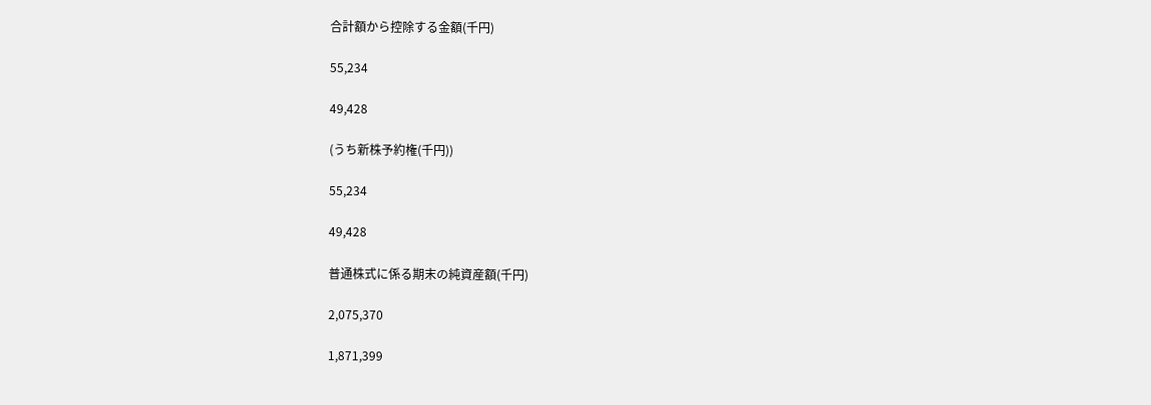合計額から控除する金額(千円)

55,234

49,428

(うち新株予約権(千円))

55,234

49,428

普通株式に係る期末の純資産額(千円)

2,075,370

1,871,399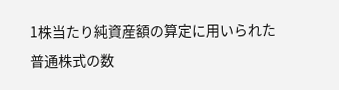1株当たり純資産額の算定に用いられた
普通株式の数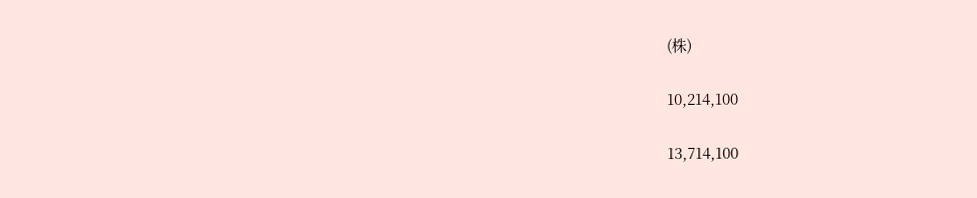(株)

10,214,100

13,714,100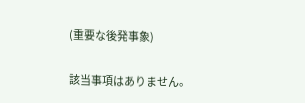(重要な後発事象)

該当事項はありません。